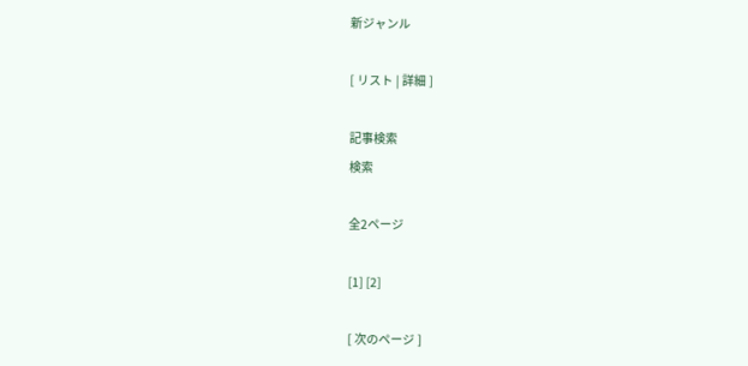新ジャンル

[ リスト | 詳細 ]

記事検索
検索

全2ページ

[1] [2]

[ 次のページ ]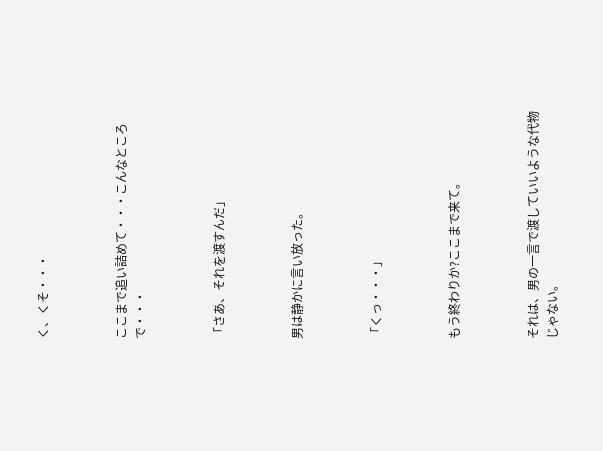く、くそ・・・



ここまで追い詰めて・・・こんなところで・・・



「さあ、それを渡すんだ」



男は静かに言い放った。



「くっ・・・」



もう終わりか?ここまで来て。



それは、男の一言で渡していいような代物じゃない。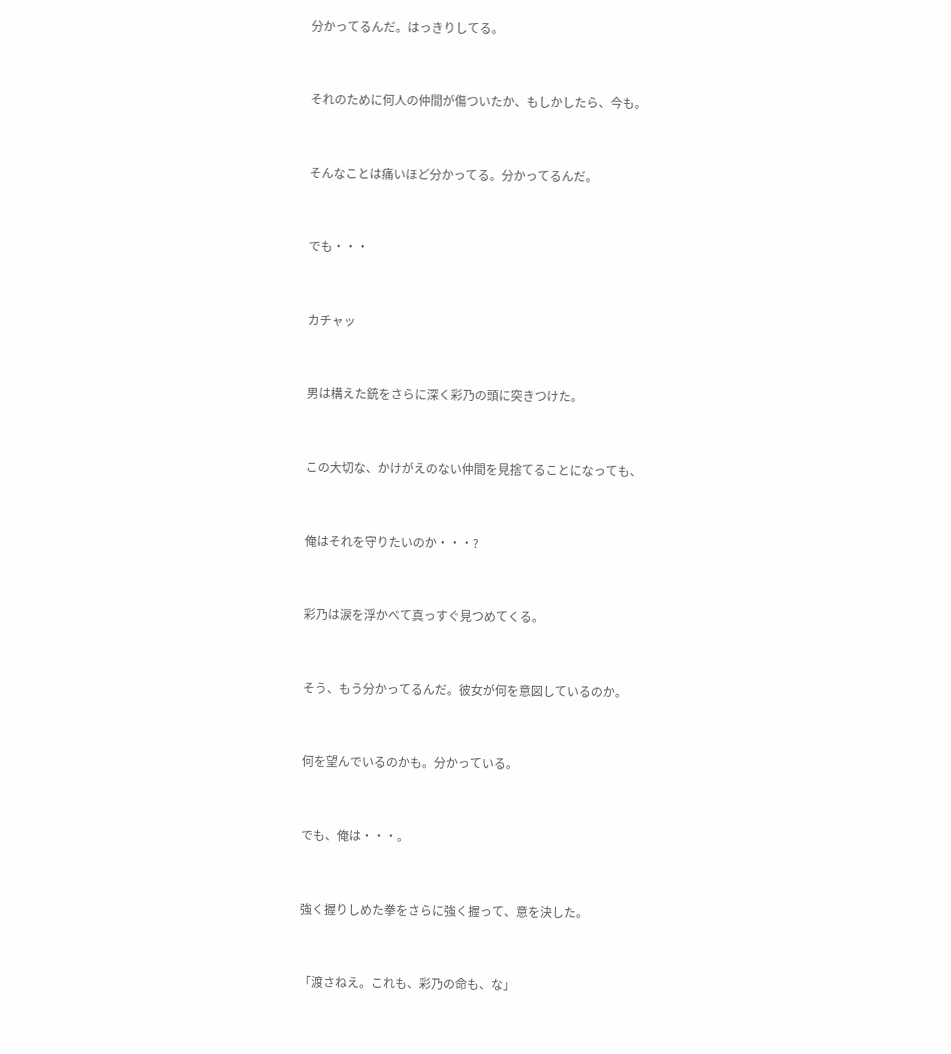分かってるんだ。はっきりしてる。



それのために何人の仲間が傷ついたか、もしかしたら、今も。



そんなことは痛いほど分かってる。分かってるんだ。



でも・・・



カチャッ



男は構えた銃をさらに深く彩乃の頭に突きつけた。



この大切な、かけがえのない仲間を見捨てることになっても、



俺はそれを守りたいのか・・・?



彩乃は涙を浮かべて真っすぐ見つめてくる。



そう、もう分かってるんだ。彼女が何を意図しているのか。



何を望んでいるのかも。分かっている。



でも、俺は・・・。



強く握りしめた拳をさらに強く握って、意を決した。



「渡さねえ。これも、彩乃の命も、な」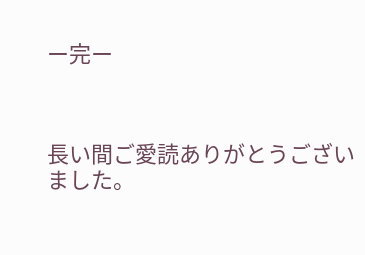ー完ー



長い間ご愛読ありがとうございました。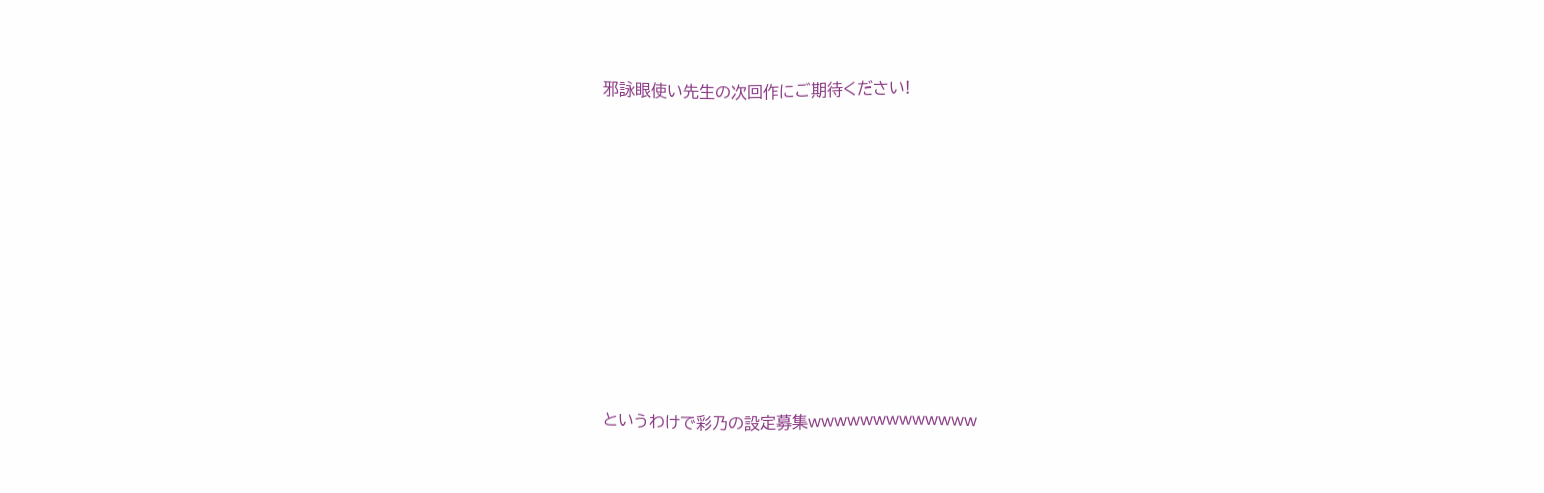邪詠眼使い先生の次回作にご期待ください!











というわけで彩乃の設定募集wwwwwwwwwwwww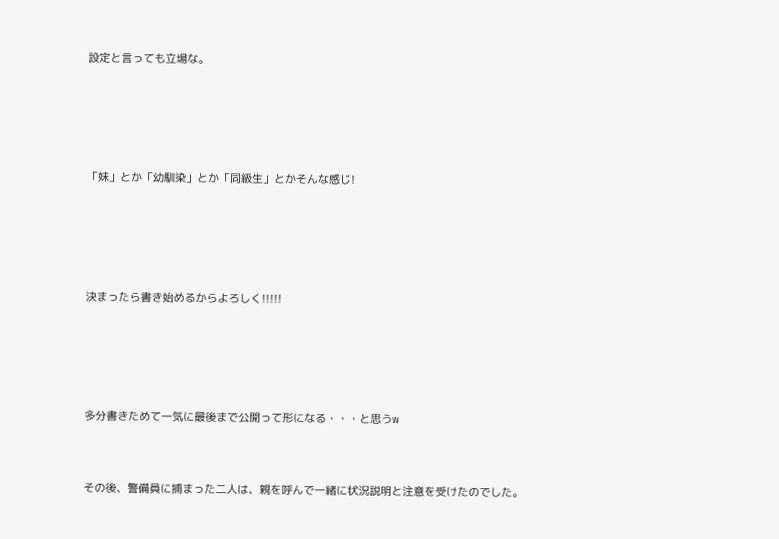設定と言っても立場な。




「妹」とか「幼馴染」とか「同級生」とかそんな感じ!




決まったら書き始めるからよろしく!!!!!




多分書きためて一気に最後まで公開って形になる・・・と思うw


その後、警備員に捕まった二人は、親を呼んで一緒に状況説明と注意を受けたのでした。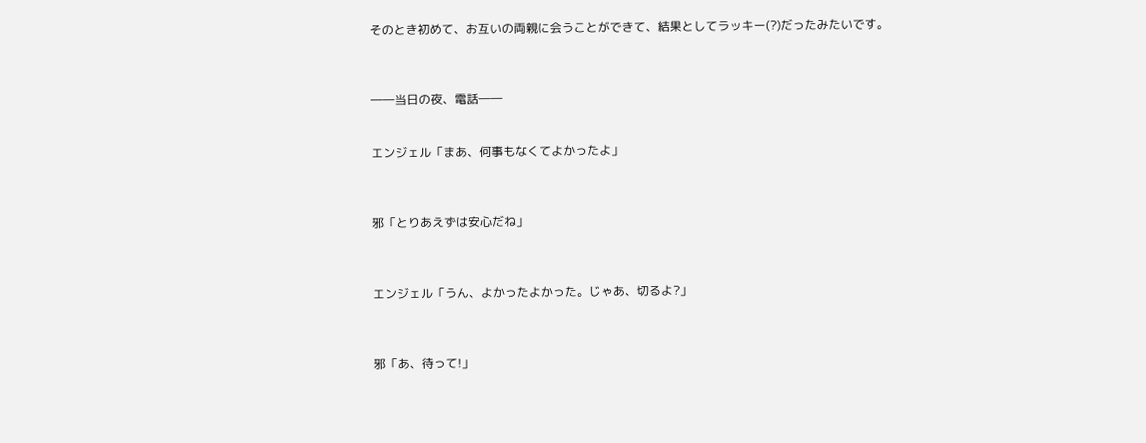そのとき初めて、お互いの両親に会うことができて、結果としてラッキー(?)だったみたいです。



――当日の夜、電話――


エンジェル「まあ、何事もなくてよかったよ」



邪「とりあえずは安心だね」



エンジェル「うん、よかったよかった。じゃあ、切るよ?」



邪「あ、待って!」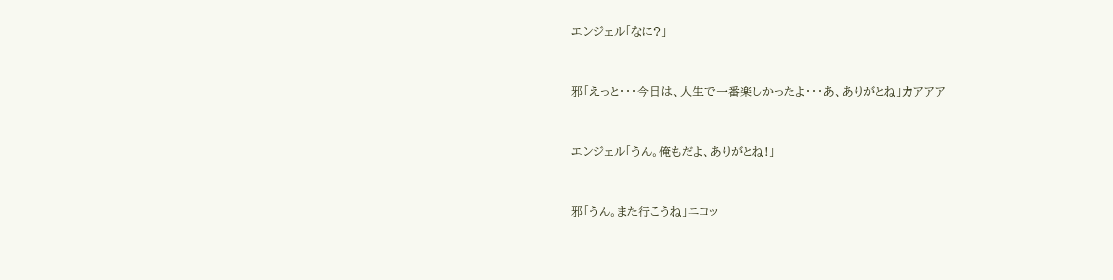エンジェル「なに?」



邪「えっと・・・今日は、人生で一番楽しかったよ・・・あ、ありがとね」カアアア



エンジェル「うん。俺もだよ、ありがとね!」



邪「うん。また行こうね」ニコッ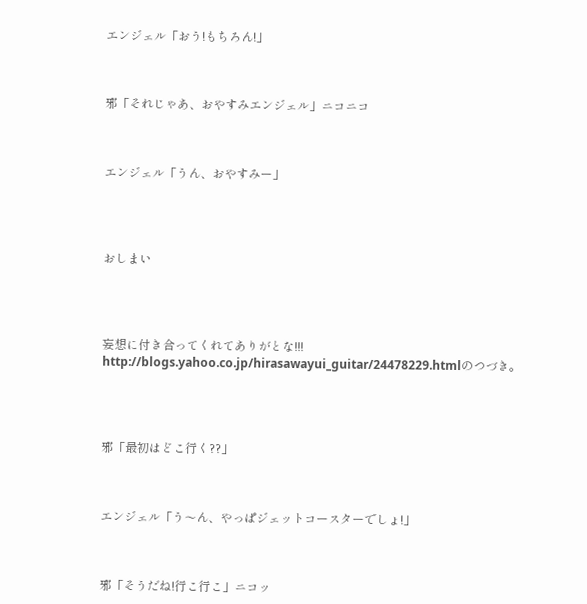エンジェル「おう!もちろん!」



邪「それじゃあ、おやすみエンジェル」ニコニコ



エンジェル「うん、おやすみー」




おしまい




妄想に付き合ってくれてありがとな!!!
http://blogs.yahoo.co.jp/hirasawayui_guitar/24478229.htmlのつづき。




邪「最初はどこ行く??」



エンジェル「う〜ん、やっぱジェットコースターでしょ!」



邪「そうだね!行こ行こ」ニコッ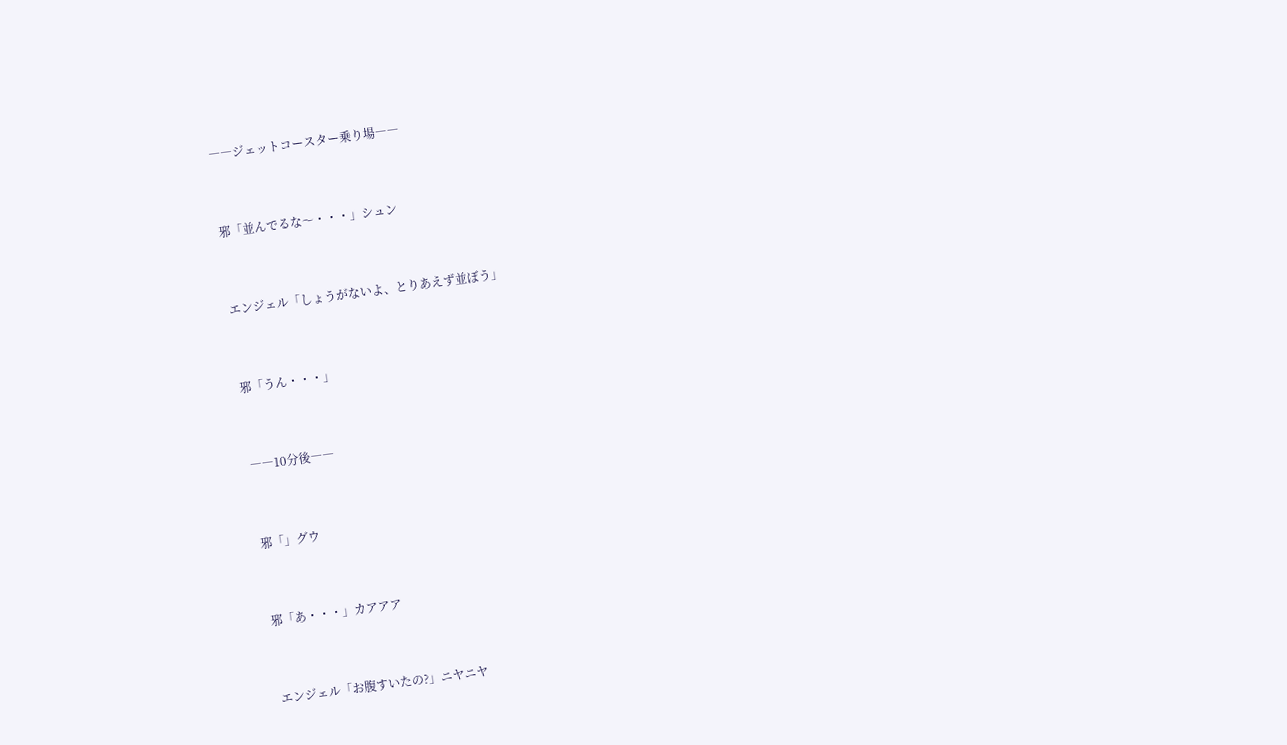――ジェットコースター乗り場――



邪「並んでるな〜・・・」シュン



エンジェル「しょうがないよ、とりあえず並ぼう」



邪「うん・・・」



――10分後――



邪「」グウ



邪「あ・・・」カアアア



エンジェル「お腹すいたの?」ニヤニヤ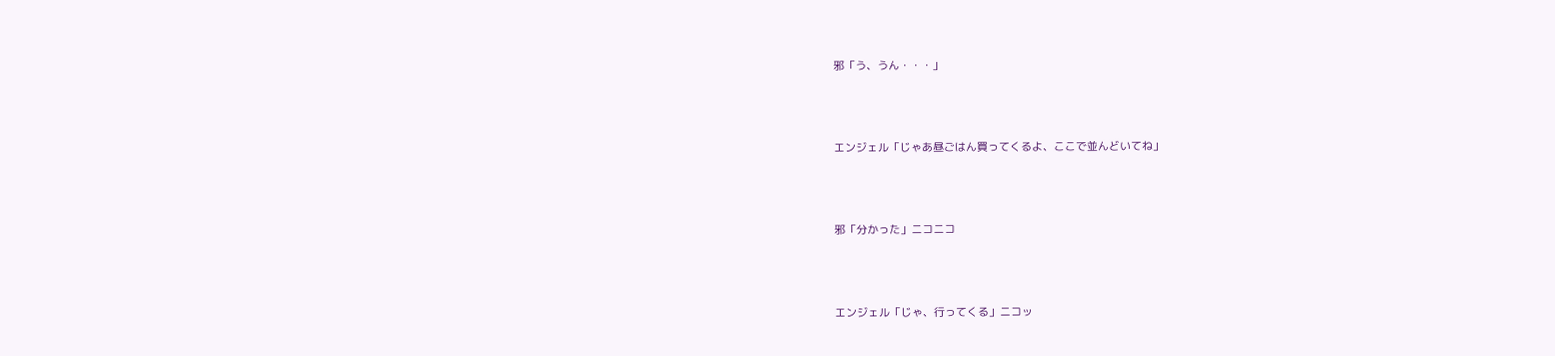邪「う、うん・・・」



エンジェル「じゃあ昼ごはん買ってくるよ、ここで並んどいてね」



邪「分かった」ニコニコ



エンジェル「じゃ、行ってくる」ニコッ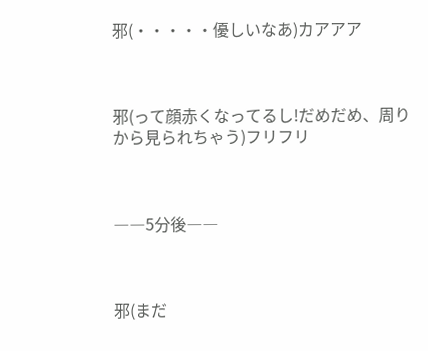邪(・・・・・優しいなあ)カアアア



邪(って顔赤くなってるし!だめだめ、周りから見られちゃう)フリフリ



――5分後――



邪(まだ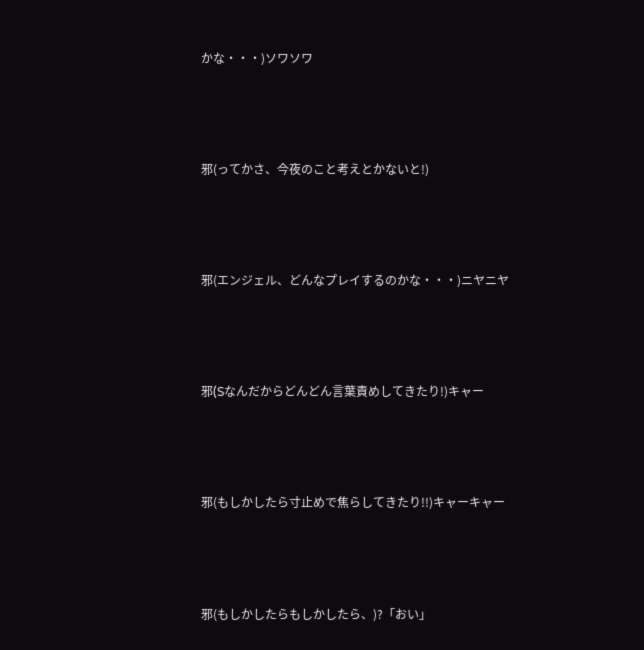かな・・・)ソワソワ



邪(ってかさ、今夜のこと考えとかないと!)



邪(エンジェル、どんなプレイするのかな・・・)ニヤニヤ



邪(Sなんだからどんどん言葉責めしてきたり!)キャー



邪(もしかしたら寸止めで焦らしてきたり!!)キャーキャー



邪(もしかしたらもしかしたら、)?「おい」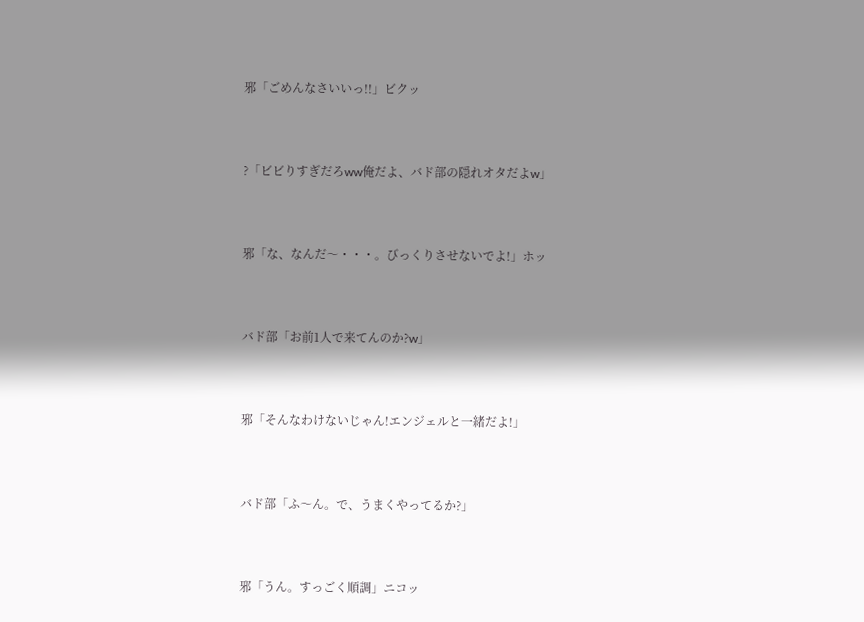邪「ごめんなさいいっ!!」ビクッ



?「ビビりすぎだろww俺だよ、バド部の隠れオタだよw」



邪「な、なんだ〜・・・。びっくりさせないでよ!」ホッ



バド部「お前1人で来てんのか?w」



邪「そんなわけないじゃん!エンジェルと一緒だよ!」



バド部「ふ〜ん。で、うまくやってるか?」



邪「うん。すっごく順調」ニコッ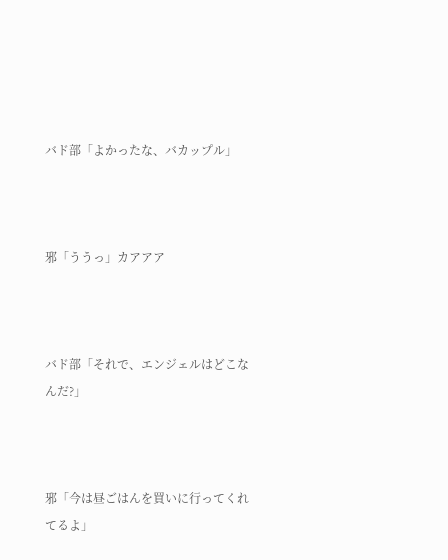バド部「よかったな、バカップル」



邪「ううっ」カアアア



バド部「それで、エンジェルはどこなんだ?」



邪「今は昼ごはんを買いに行ってくれてるよ」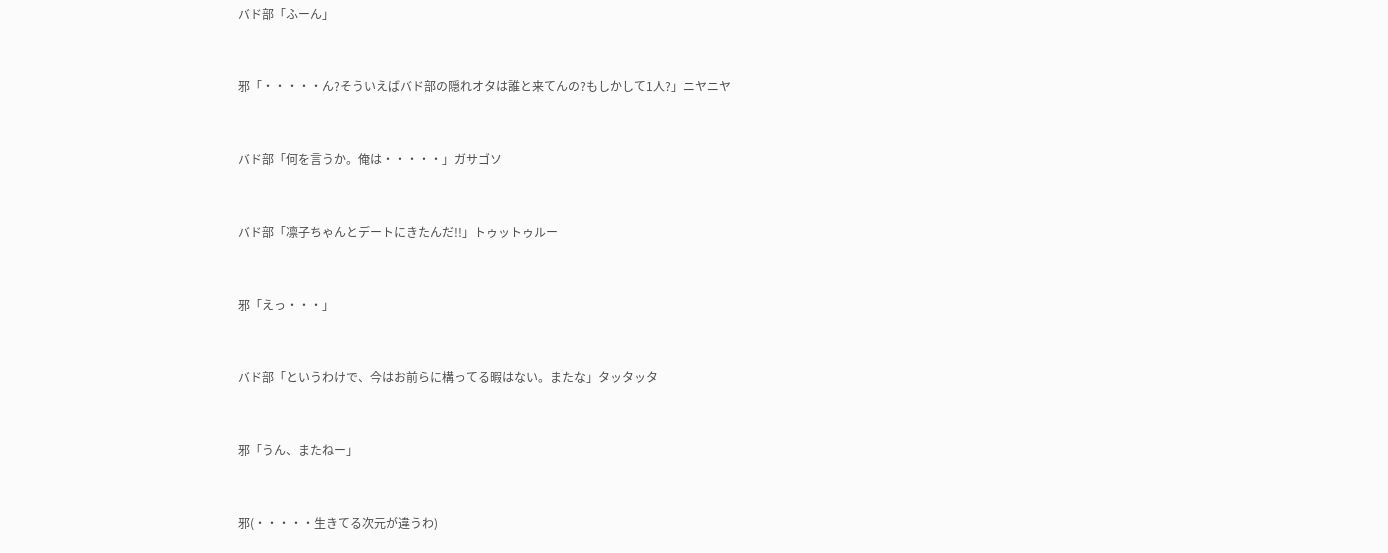バド部「ふーん」



邪「・・・・・ん?そういえばバド部の隠れオタは誰と来てんの?もしかして1人?」ニヤニヤ



バド部「何を言うか。俺は・・・・・」ガサゴソ



バド部「凛子ちゃんとデートにきたんだ!!」トゥットゥルー



邪「えっ・・・」



バド部「というわけで、今はお前らに構ってる暇はない。またな」タッタッタ



邪「うん、またねー」



邪(・・・・・生きてる次元が違うわ)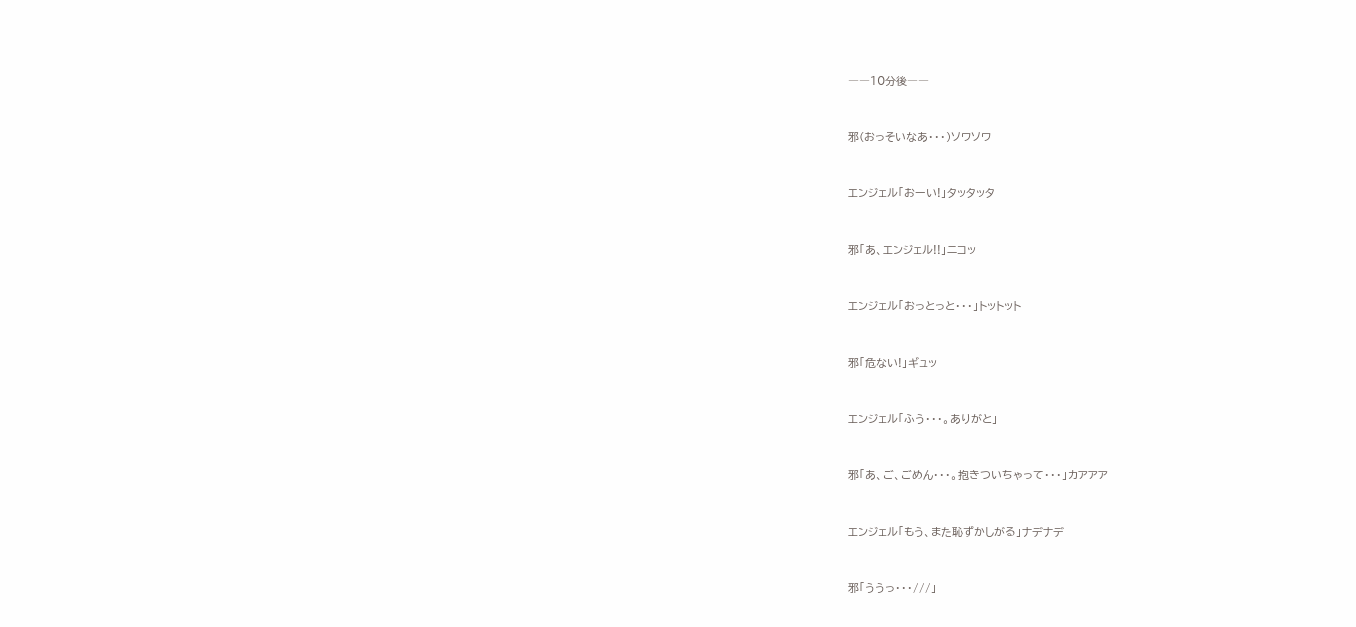――10分後――



邪(おっそいなあ・・・)ソワソワ



エンジェル「おーい!」タッタッタ



邪「あ、エンジェル!!」ニコッ



エンジェル「おっとっと・・・」トットット



邪「危ない!」ギュッ



エンジェル「ふう・・・。ありがと」



邪「あ、ご、ごめん・・・。抱きついちゃって・・・」カアアア



エンジェル「もう、また恥ずかしがる」ナデナデ



邪「ううっ・・・///」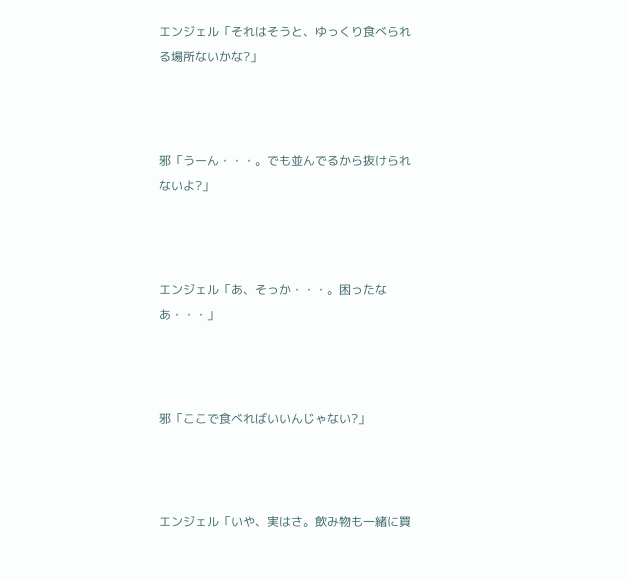エンジェル「それはそうと、ゆっくり食べられる場所ないかな?」



邪「うーん・・・。でも並んでるから抜けられないよ?」



エンジェル「あ、そっか・・・。困ったなあ・・・」



邪「ここで食べればいいんじゃない?」



エンジェル「いや、実はさ。飲み物も一緒に買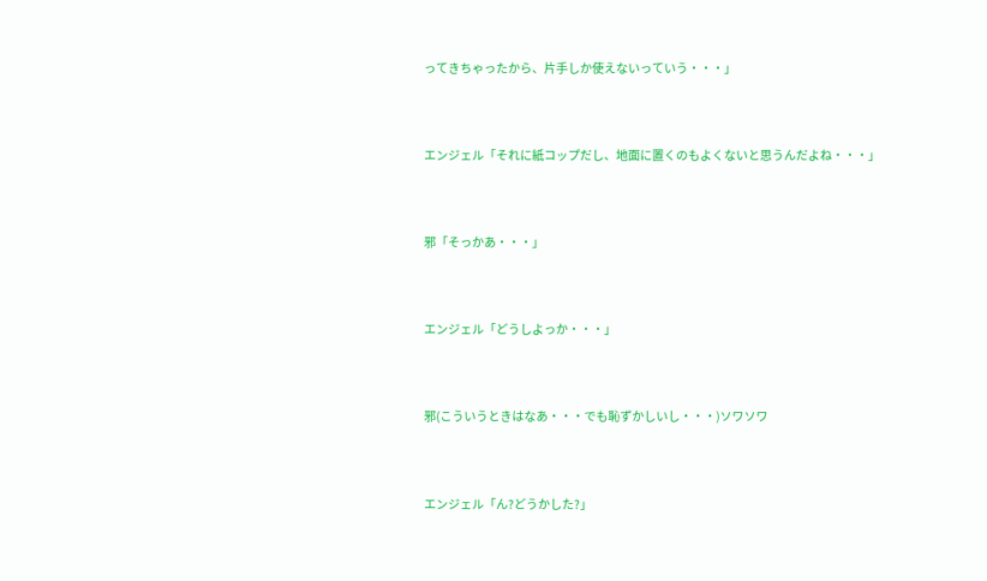ってきちゃったから、片手しか使えないっていう・・・」



エンジェル「それに紙コップだし、地面に置くのもよくないと思うんだよね・・・」



邪「そっかあ・・・」



エンジェル「どうしよっか・・・」



邪(こういうときはなあ・・・でも恥ずかしいし・・・)ソワソワ



エンジェル「ん?どうかした?」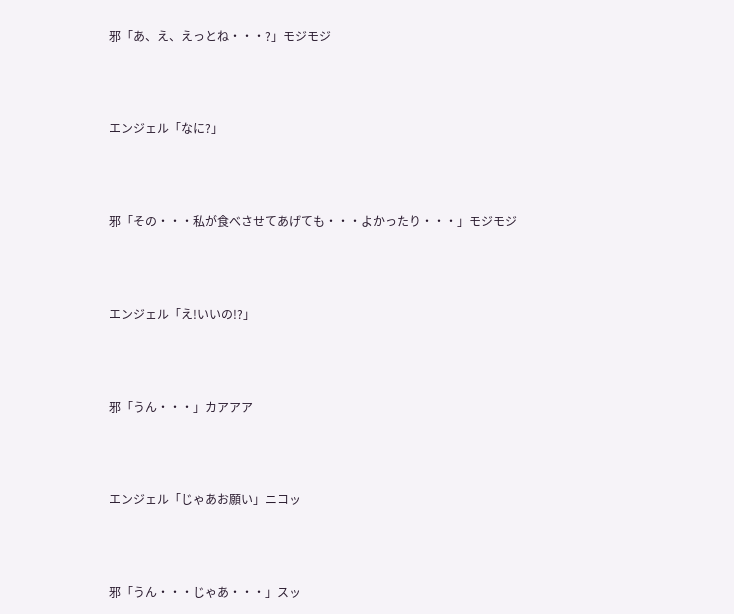邪「あ、え、えっとね・・・?」モジモジ



エンジェル「なに?」



邪「その・・・私が食べさせてあげても・・・よかったり・・・」モジモジ



エンジェル「え!いいの!?」



邪「うん・・・」カアアア



エンジェル「じゃあお願い」ニコッ



邪「うん・・・じゃあ・・・」スッ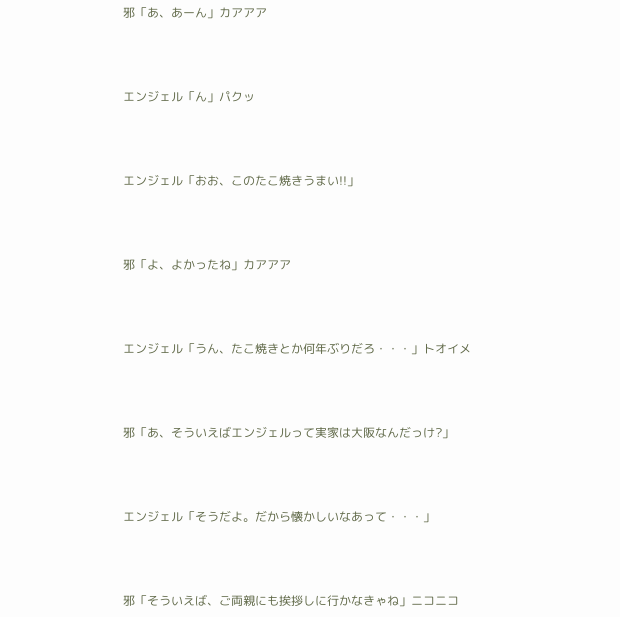邪「あ、あーん」カアアア



エンジェル「ん」パクッ



エンジェル「おお、このたこ焼きうまい!!」



邪「よ、よかったね」カアアア



エンジェル「うん、たこ焼きとか何年ぶりだろ・・・」トオイメ



邪「あ、そういえばエンジェルって実家は大阪なんだっけ?」



エンジェル「そうだよ。だから懐かしいなあって・・・」



邪「そういえば、ご両親にも挨拶しに行かなきゃね」ニコニコ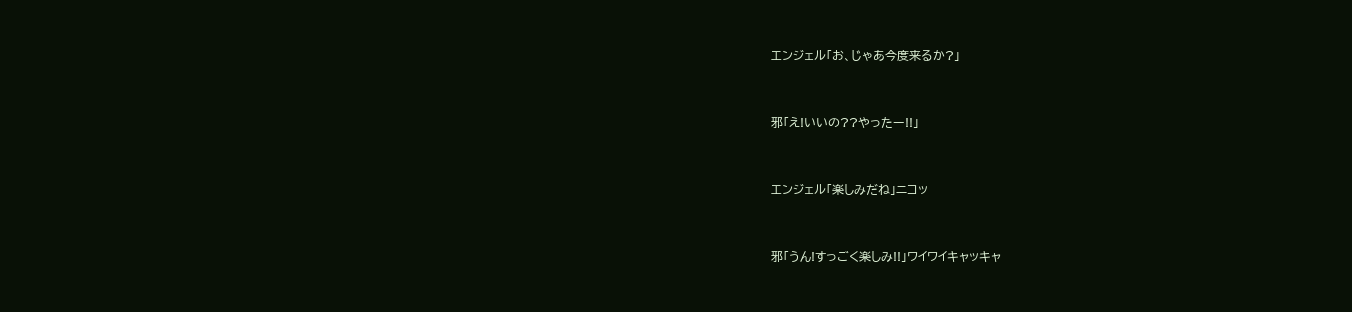エンジェル「お、じゃあ今度来るか?」



邪「え!いいの??やったー!!」



エンジェル「楽しみだね」ニコッ



邪「うん!すっごく楽しみ!!」ワイワイキャッキャ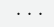・・・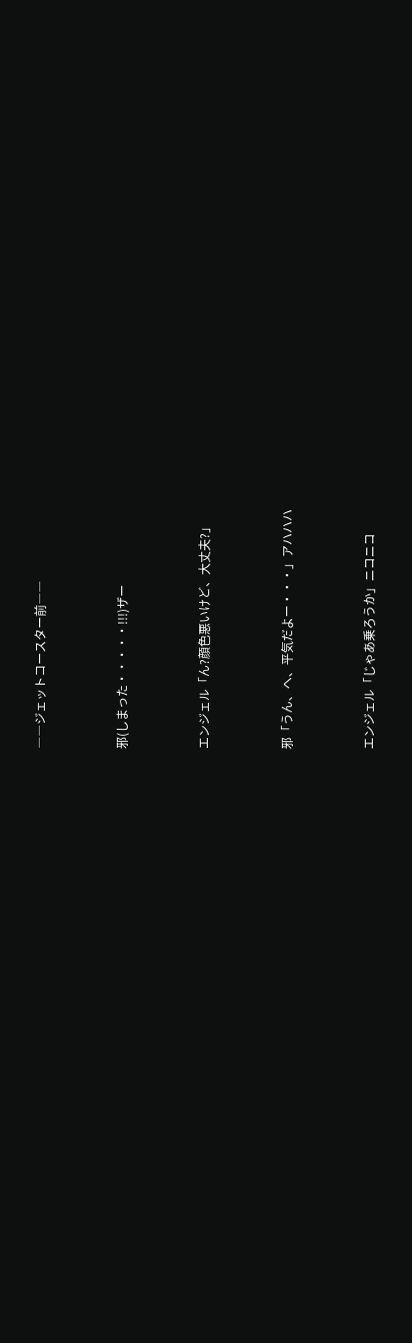――ジェットコースター前――



邪(しまった・・・・・!!!)ザー



エンジェル「ん?顔色悪いけど、大丈夫?」



邪「うん、へ、平気だよー・・・」アハハハ



エンジェル「じゃあ乗ろうか」ニコニコ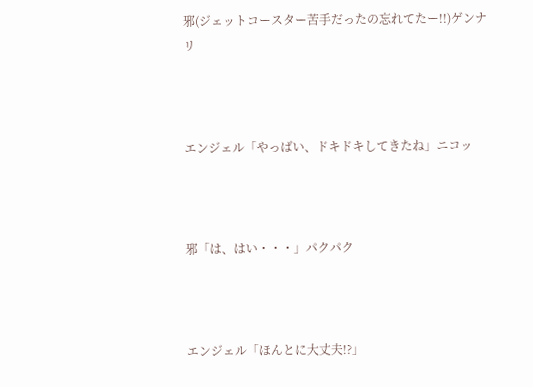邪(ジェットコースター苦手だったの忘れてたー!!)ゲンナリ



エンジェル「やっばい、ドキドキしてきたね」ニコッ



邪「は、はい・・・」パクパク



エンジェル「ほんとに大丈夫!?」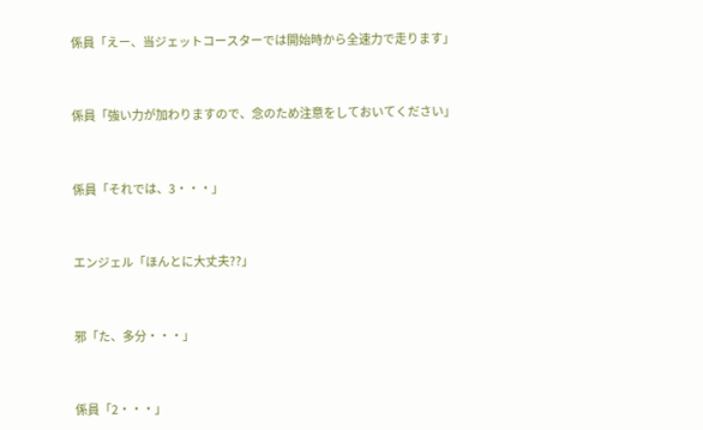係員「えー、当ジェットコースターでは開始時から全速力で走ります」



係員「強い力が加わりますので、念のため注意をしておいてください」



係員「それでは、3・・・」



エンジェル「ほんとに大丈夫??」



邪「た、多分・・・」



係員「2・・・」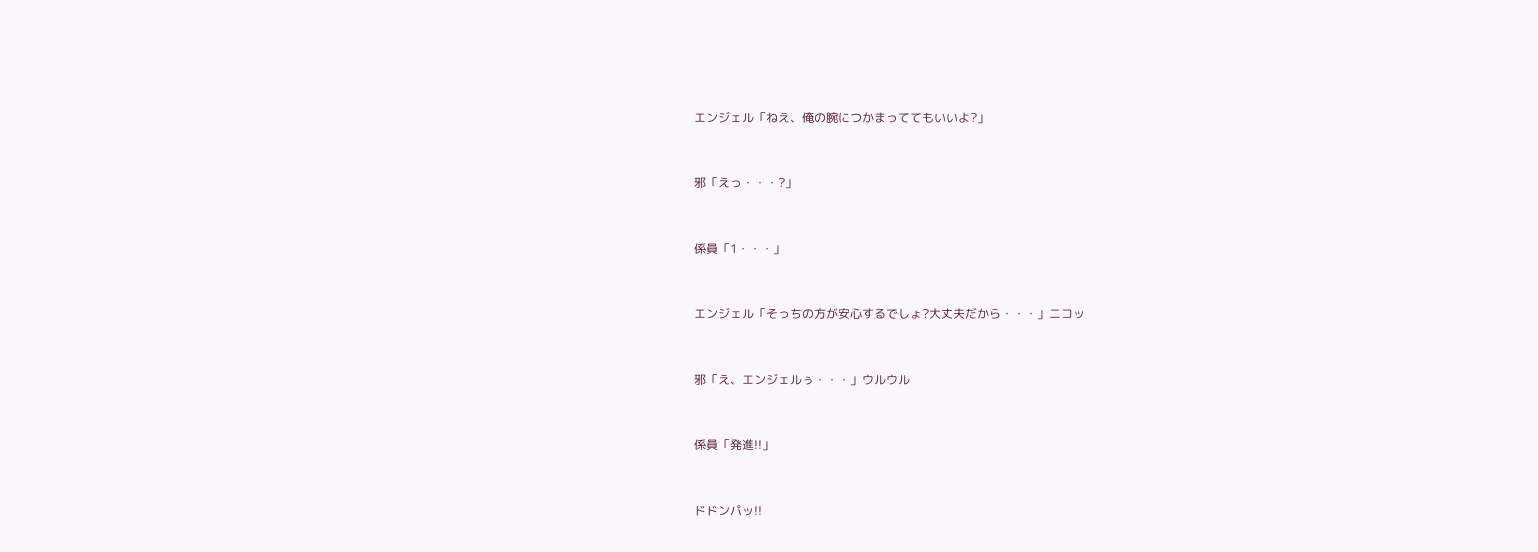エンジェル「ねえ、俺の腕につかまっててもいいよ?」



邪「えっ・・・?」



係員「1・・・」



エンジェル「そっちの方が安心するでしょ?大丈夫だから・・・」ニコッ



邪「え、エンジェルぅ・・・」ウルウル



係員「発進!!」



ドドンパッ!!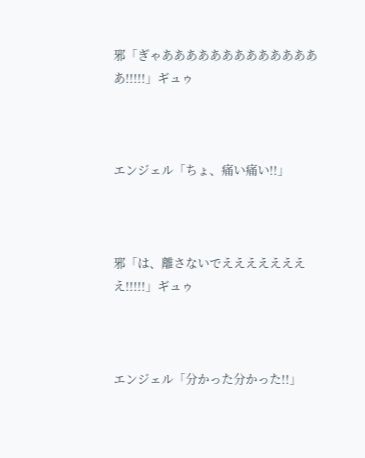邪「ぎゃああああああああああああああ!!!!!」ギュゥ



エンジェル「ちょ、痛い痛い!!」



邪「は、離さないでええええええええ!!!!!」ギュゥ



エンジェル「分かった分かった!!」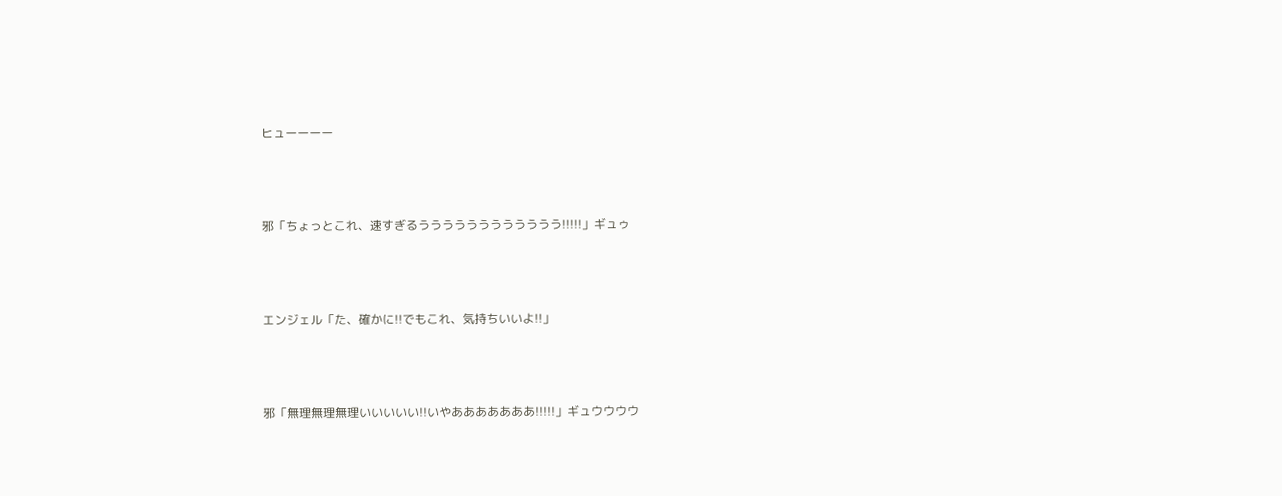ヒューーーー



邪「ちょっとこれ、速すぎるうううううううううううう!!!!!」ギュゥ



エンジェル「た、確かに!!でもこれ、気持ちいいよ!!」



邪「無理無理無理いいいいい!!いやあああああああ!!!!!」ギュウウウウ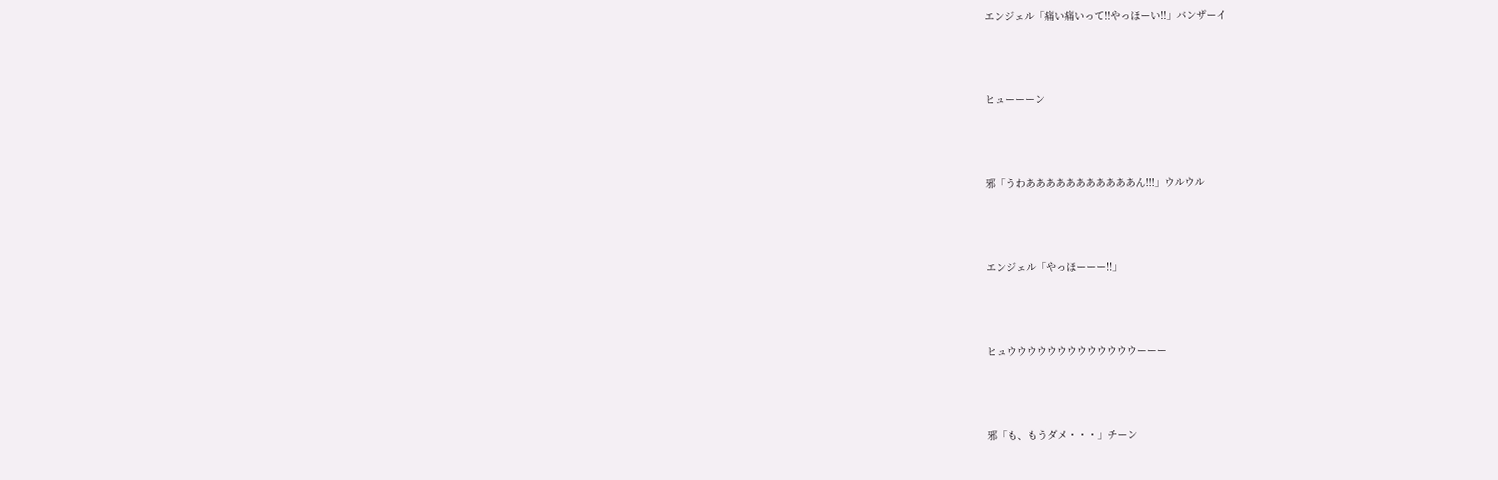エンジェル「痛い痛いって!!やっほーい!!」バンザーイ



ヒューーーン



邪「うわあああああああああああん!!!」ウルウル



エンジェル「やっほーーー!!」



ヒュウウウウウウウウウウウウウーーー



邪「も、もうダメ・・・」チーン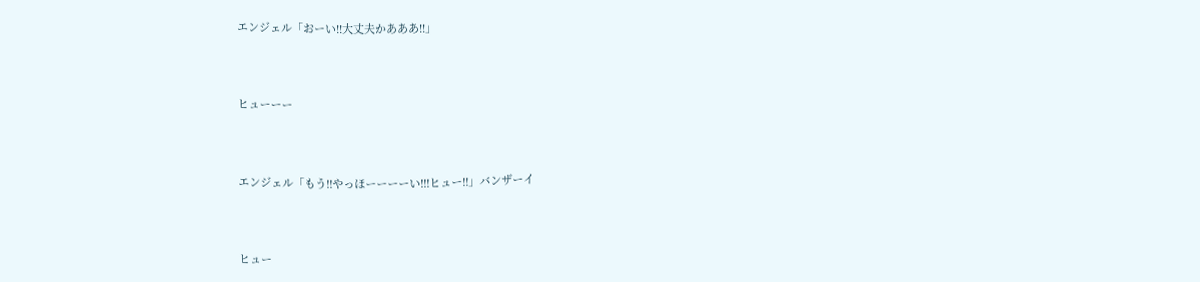エンジェル「おーい!!大丈夫かあああ!!」



ヒューーー



エンジェル「もう!!やっほーーーーい!!!ヒュー!!」バンザーイ



ヒュー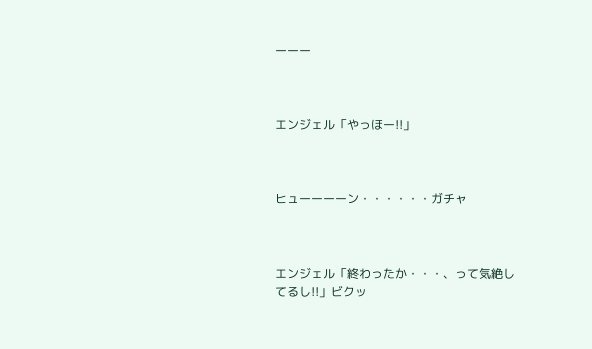ーーー



エンジェル「やっほー!!」



ヒューーーーン・・・・・・ガチャ



エンジェル「終わったか・・・、って気絶してるし!!」ビクッ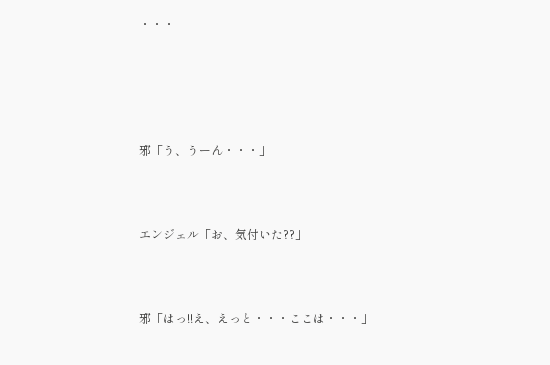・・・





邪「う、うーん・・・」



エンジェル「お、気付いた??」



邪「はっ!!え、えっと・・・ここは・・・」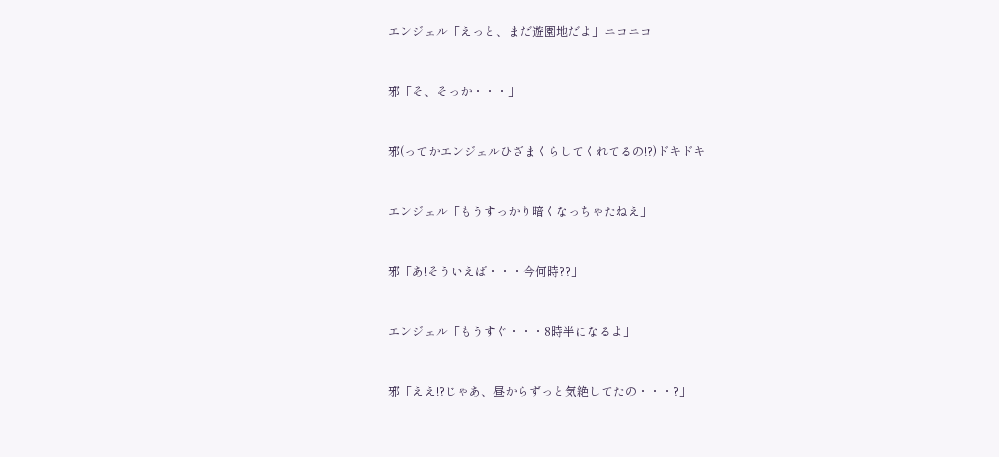エンジェル「えっと、まだ遊園地だよ」ニコニコ



邪「そ、そっか・・・」



邪(ってかエンジェルひざまくらしてくれてるの!?)ドキドキ



エンジェル「もうすっかり暗くなっちゃたねえ」



邪「あ!そういえば・・・今何時??」



エンジェル「もうすぐ・・・8時半になるよ」



邪「ええ!?じゃあ、昼からずっと気絶してたの・・・?」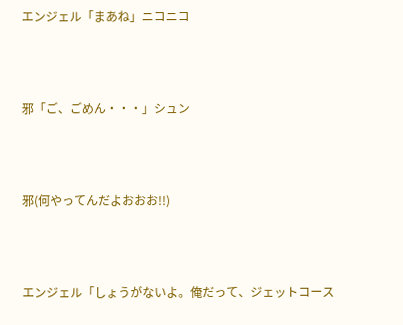エンジェル「まあね」ニコニコ



邪「ご、ごめん・・・」シュン



邪(何やってんだよおおお!!)



エンジェル「しょうがないよ。俺だって、ジェットコース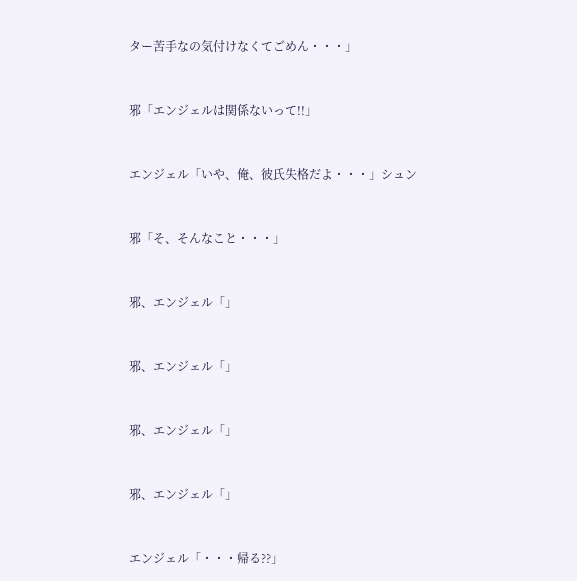ター苦手なの気付けなくてごめん・・・」



邪「エンジェルは関係ないって!!」



エンジェル「いや、俺、彼氏失格だよ・・・」シュン



邪「そ、そんなこと・・・」



邪、エンジェル「」



邪、エンジェル「」



邪、エンジェル「」



邪、エンジェル「」



エンジェル「・・・帰る??」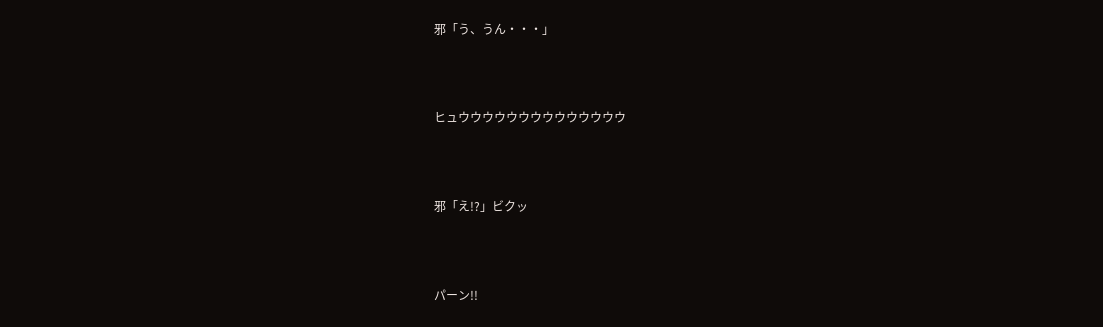邪「う、うん・・・」



ヒュウウウウウウウウウウウウウウ



邪「え!?」ビクッ



パーン!!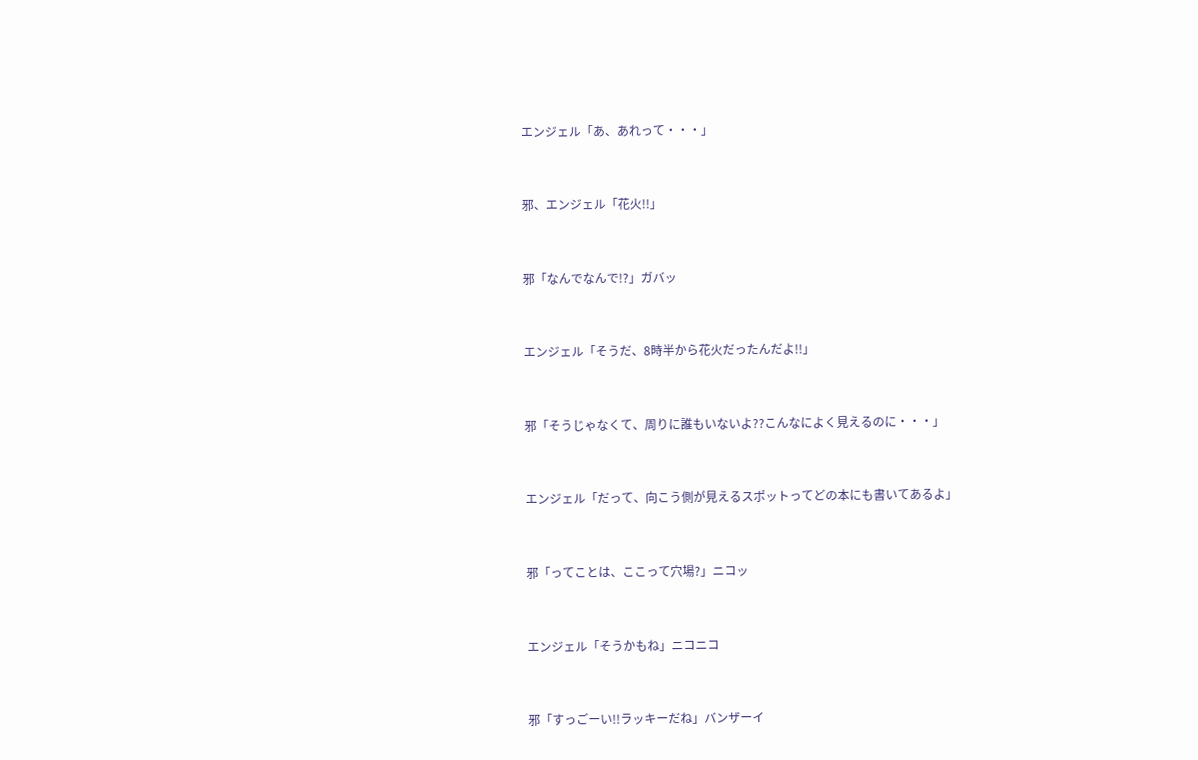エンジェル「あ、あれって・・・」



邪、エンジェル「花火!!」



邪「なんでなんで!?」ガバッ



エンジェル「そうだ、8時半から花火だったんだよ!!」



邪「そうじゃなくて、周りに誰もいないよ??こんなによく見えるのに・・・」



エンジェル「だって、向こう側が見えるスポットってどの本にも書いてあるよ」



邪「ってことは、ここって穴場?」ニコッ



エンジェル「そうかもね」ニコニコ



邪「すっごーい!!ラッキーだね」バンザーイ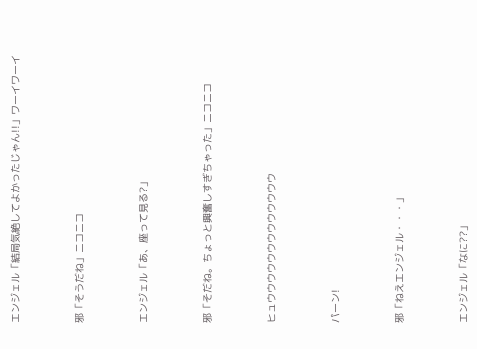エンジェル「結局気絶してよかったじゃん!!」ワーイワーイ



邪「そうだね」ニコニコ



エンジェル「あ、座って見る?」



邪「そだね。ちょっと興奮しすぎちゃった」ニコニコ



ヒュウウウウウウウウウウウウウ



パーン!



邪「ねえエンジェル・・・」



エンジェル「なに??」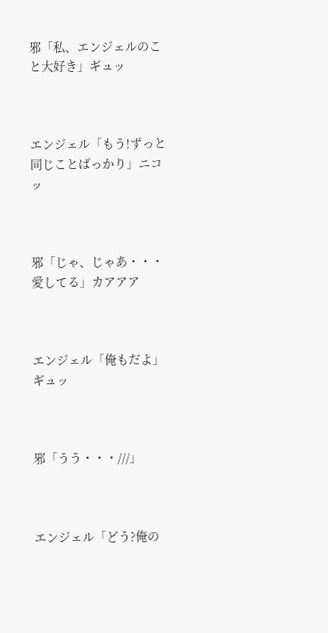邪「私、エンジェルのこと大好き」ギュッ



エンジェル「もう!ずっと同じことばっかり」ニコッ



邪「じゃ、じゃあ・・・愛してる」カアアア



エンジェル「俺もだよ」ギュッ



邪「うう・・・///」



エンジェル「どう?俺の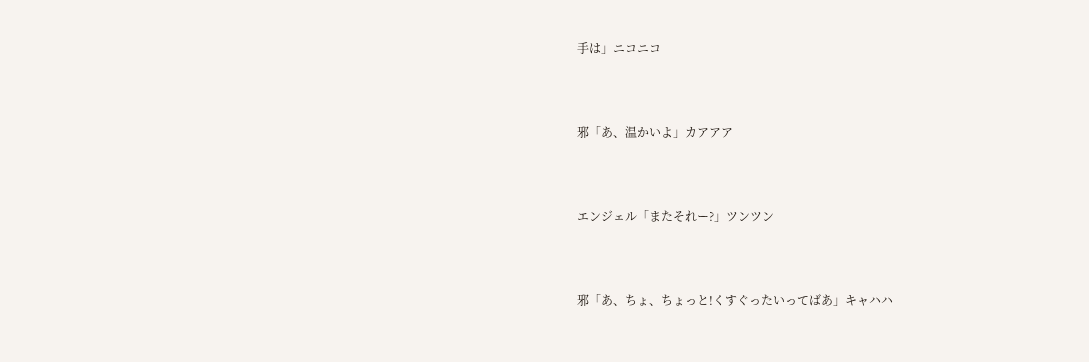手は」ニコニコ



邪「あ、温かいよ」カアアア



エンジェル「またそれー?」ツンツン



邪「あ、ちょ、ちょっと!くすぐったいってばあ」キャハハ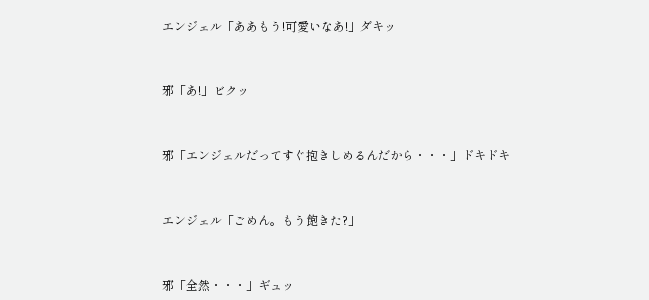エンジェル「ああもう!可愛いなあ!」ダキッ



邪「あ!」ビクッ



邪「エンジェルだってすぐ抱きしめるんだから・・・」ドキドキ



エンジェル「ごめん。もう飽きた?」



邪「全然・・・」ギュッ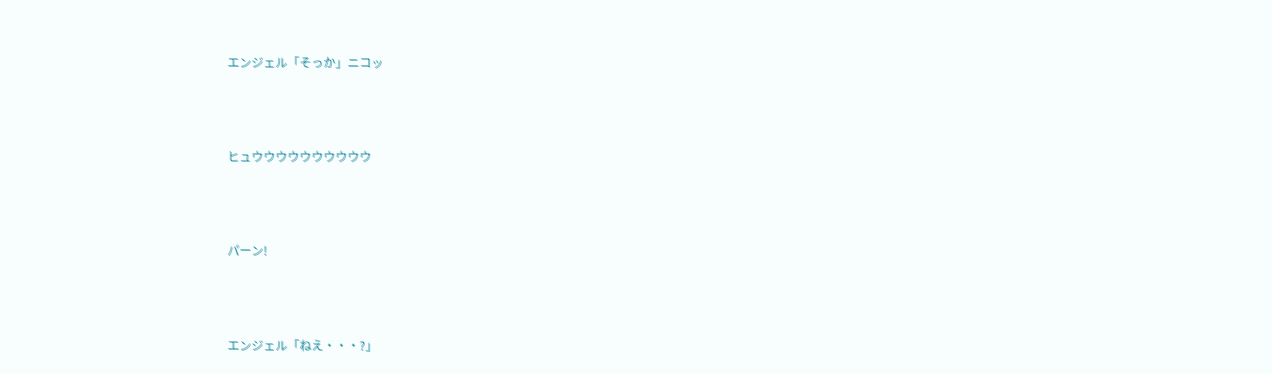エンジェル「そっか」ニコッ



ヒュウウウウウウウウウウ



パーン!



エンジェル「ねえ・・・?」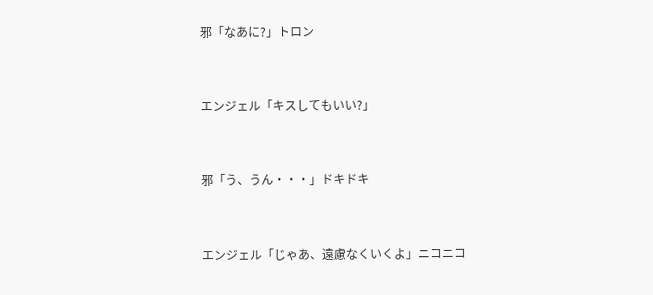邪「なあに?」トロン



エンジェル「キスしてもいい?」



邪「う、うん・・・」ドキドキ



エンジェル「じゃあ、遠慮なくいくよ」ニコニコ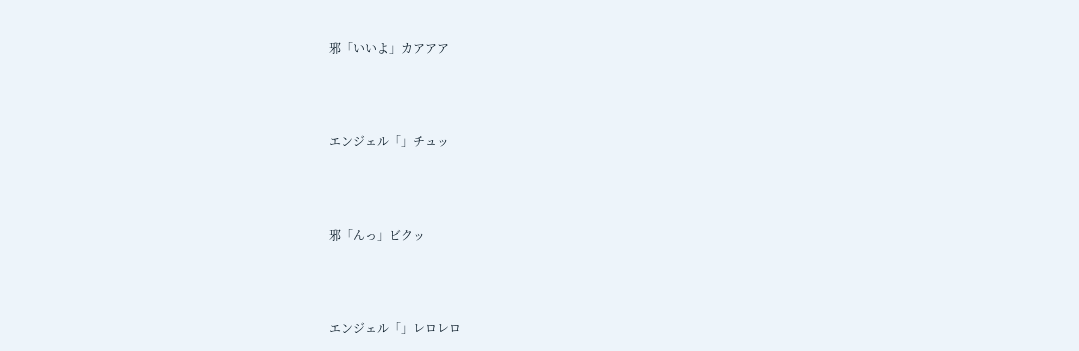邪「いいよ」カアアア



エンジェル「」チュッ



邪「んっ」ビクッ



エンジェル「」レロレロ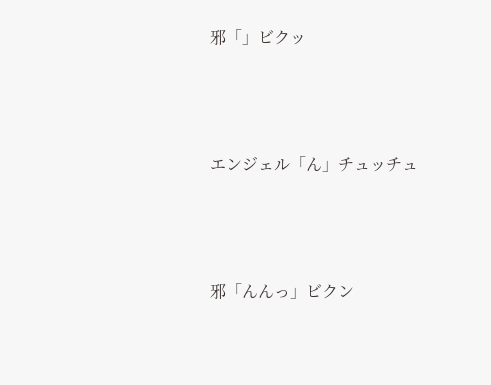邪「」ビクッ



エンジェル「ん」チュッチュ



邪「んんっ」ビクン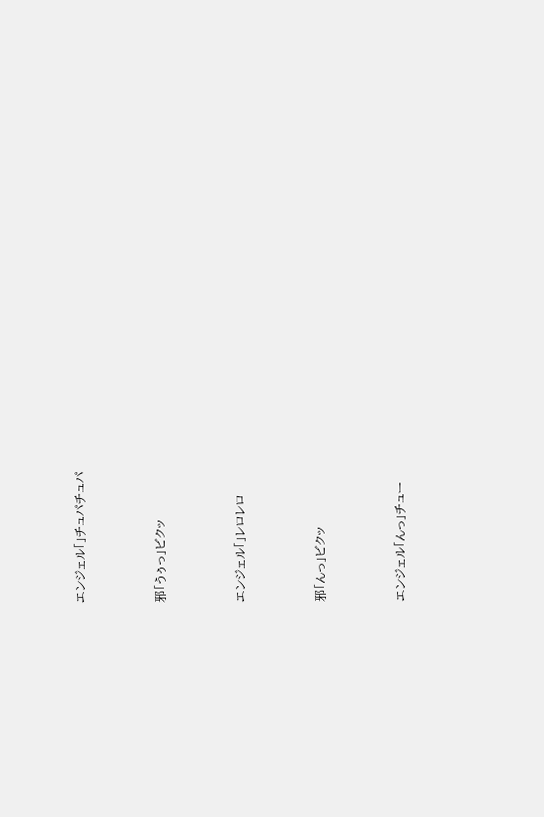エンジェル「」チュパチュパ



邪「うぅっ」ビクッ



エンジェル「」レロレロ



邪「んっ」ビクッ



エンジェル「んっ」チュー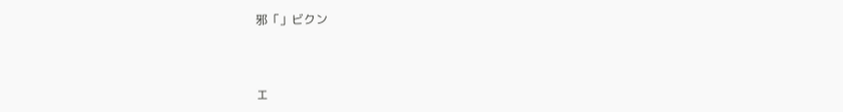邪「」ビクン



エ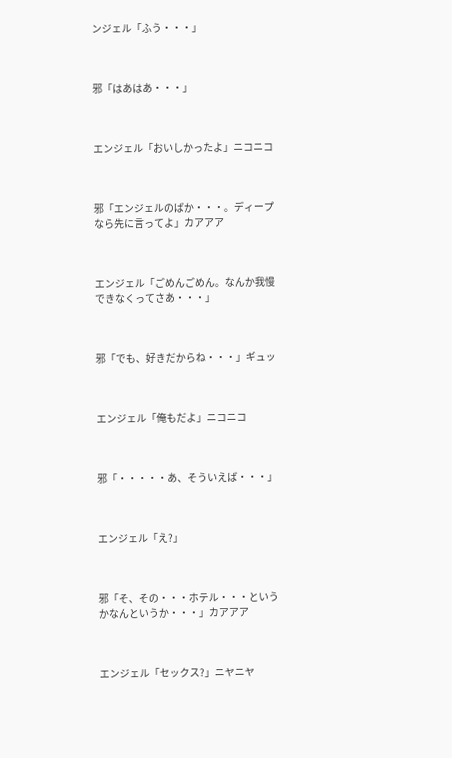ンジェル「ふう・・・」



邪「はあはあ・・・」



エンジェル「おいしかったよ」ニコニコ



邪「エンジェルのばか・・・。ディープなら先に言ってよ」カアアア



エンジェル「ごめんごめん。なんか我慢できなくってさあ・・・」



邪「でも、好きだからね・・・」ギュッ



エンジェル「俺もだよ」ニコニコ



邪「・・・・・あ、そういえば・・・」



エンジェル「え?」



邪「そ、その・・・ホテル・・・というかなんというか・・・」カアアア



エンジェル「セックス?」ニヤニヤ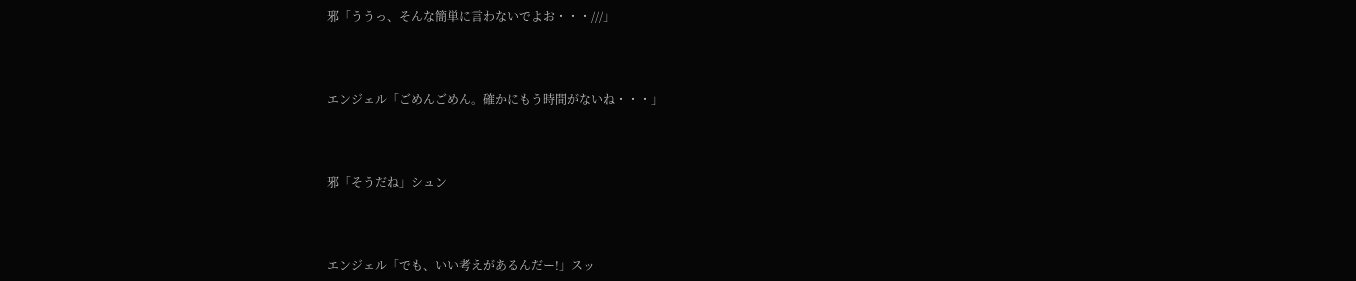邪「ううっ、そんな簡単に言わないでよお・・・///」



エンジェル「ごめんごめん。確かにもう時間がないね・・・」



邪「そうだね」シュン



エンジェル「でも、いい考えがあるんだー!」スッ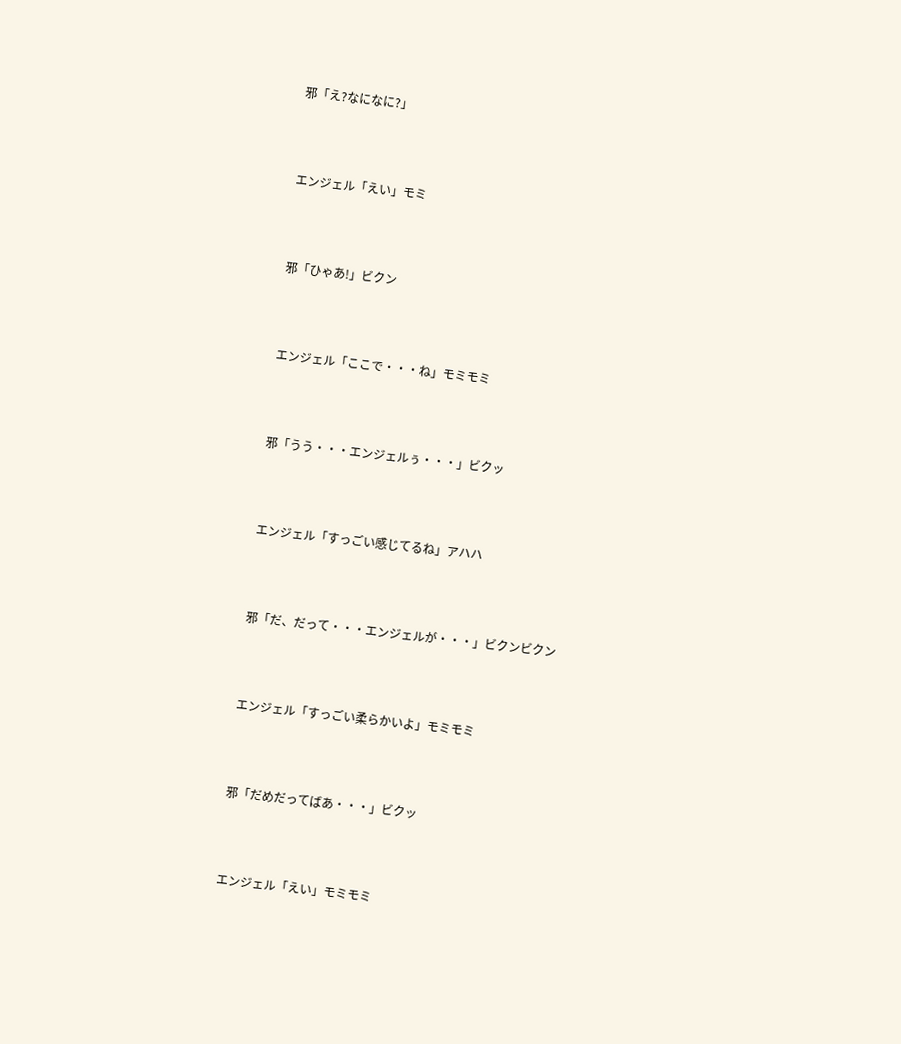邪「え?なになに?」



エンジェル「えい」モミ



邪「ひゃあ!」ビクン



エンジェル「ここで・・・ね」モミモミ



邪「うう・・・エンジェルぅ・・・」ビクッ



エンジェル「すっごい感じてるね」アハハ



邪「だ、だって・・・エンジェルが・・・」ビクンビクン



エンジェル「すっごい柔らかいよ」モミモミ



邪「だめだってばあ・・・」ビクッ



エンジェル「えい」モミモミ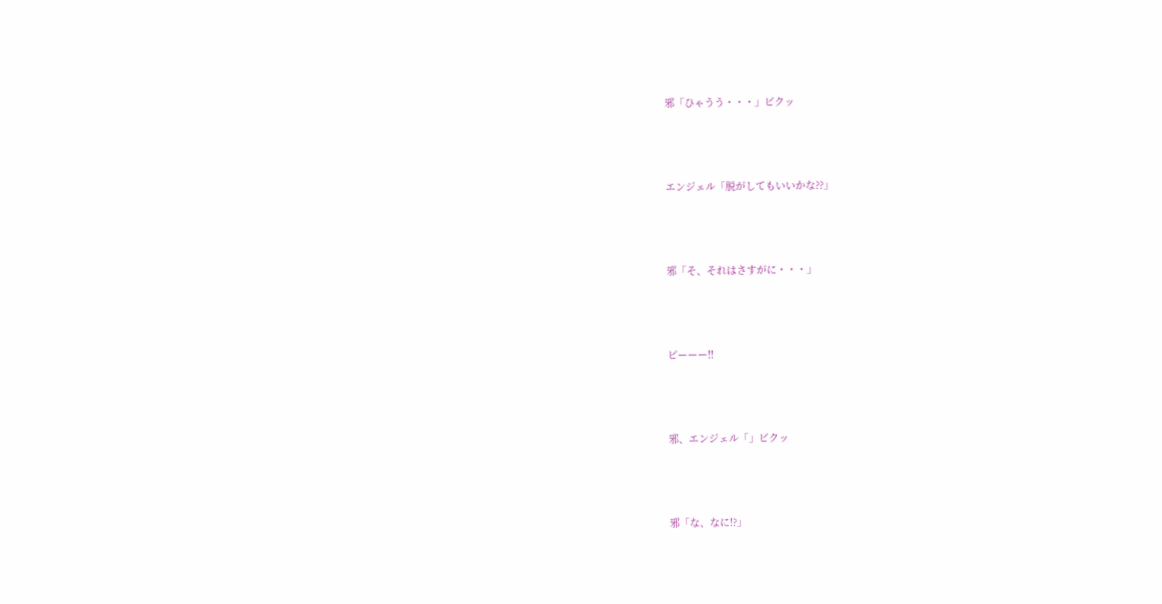邪「ひゃうう・・・」ビクッ



エンジェル「脱がしてもいいかな??」



邪「そ、それはさすがに・・・」



ピーーー!!



邪、エンジェル「」ビクッ



邪「な、なに!?」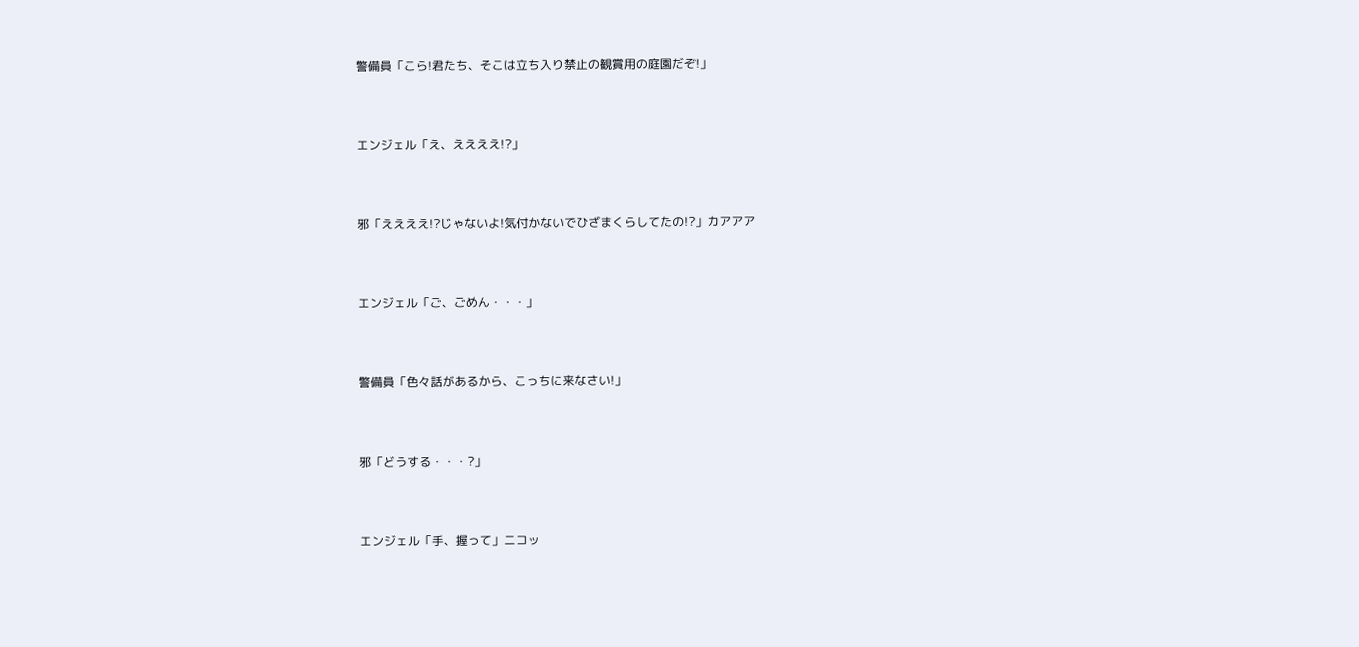警備員「こら!君たち、そこは立ち入り禁止の観賞用の庭園だぞ!」



エンジェル「え、ええええ!?」



邪「ええええ!?じゃないよ!気付かないでひざまくらしてたの!?」カアアア



エンジェル「ご、ごめん・・・」



警備員「色々話があるから、こっちに来なさい!」



邪「どうする・・・?」



エンジェル「手、握って」ニコッ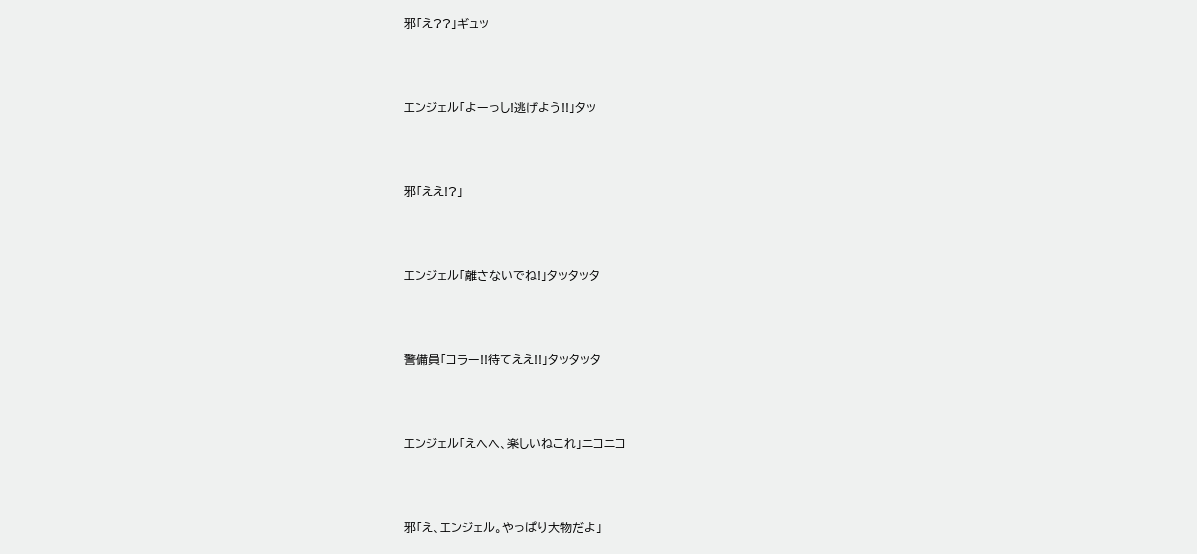邪「え??」ギュッ



エンジェル「よーっし!逃げよう!!」タッ



邪「ええ!?」



エンジェル「離さないでね!」タッタッタ



警備員「コラー!!待てええ!!」タッタッタ



エンジェル「えへへ、楽しいねこれ」ニコニコ



邪「え、エンジェル。やっぱり大物だよ」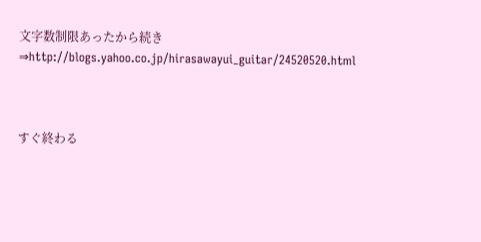文字数制限あったから続き⇒http://blogs.yahoo.co.jp/hirasawayui_guitar/24520520.html



すぐ終わる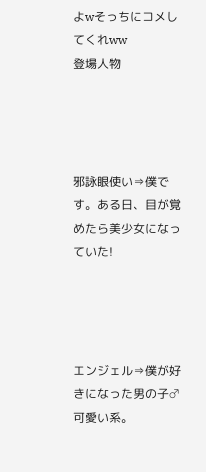よwそっちにコメしてくれww
登場人物




邪詠眼使い⇒僕です。ある日、目が覚めたら美少女になっていた!




エンジェル⇒僕が好きになった男の子♂可愛い系。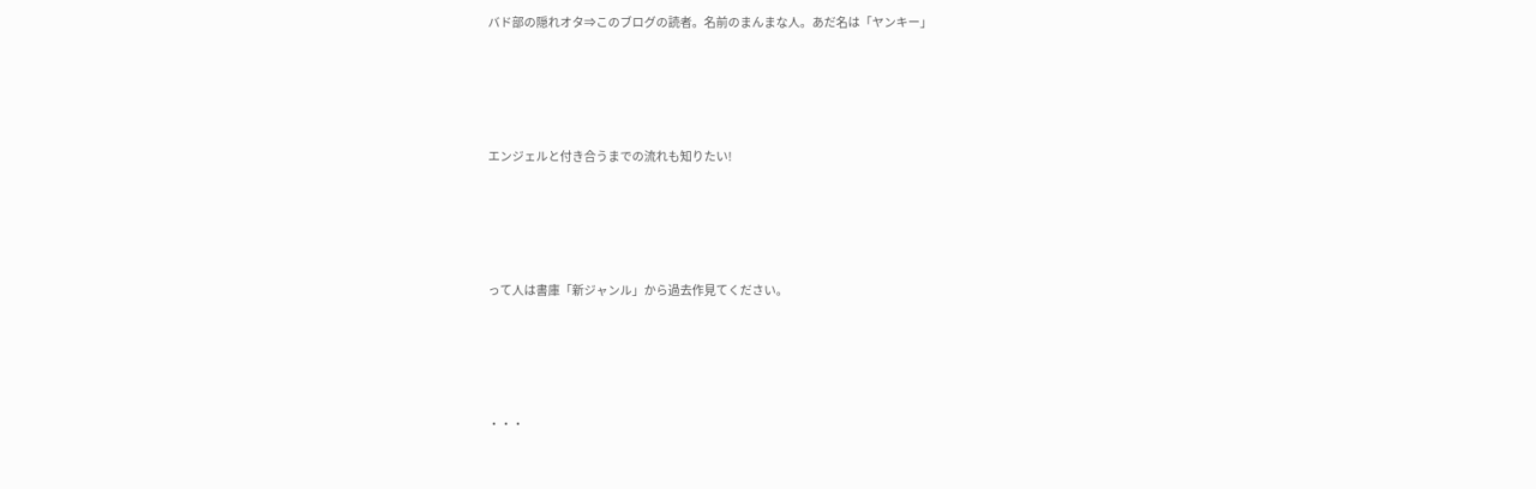バド部の隠れオタ⇒このブログの読者。名前のまんまな人。あだ名は「ヤンキー」




エンジェルと付き合うまでの流れも知りたい!




って人は書庫「新ジャンル」から過去作見てください。




・・・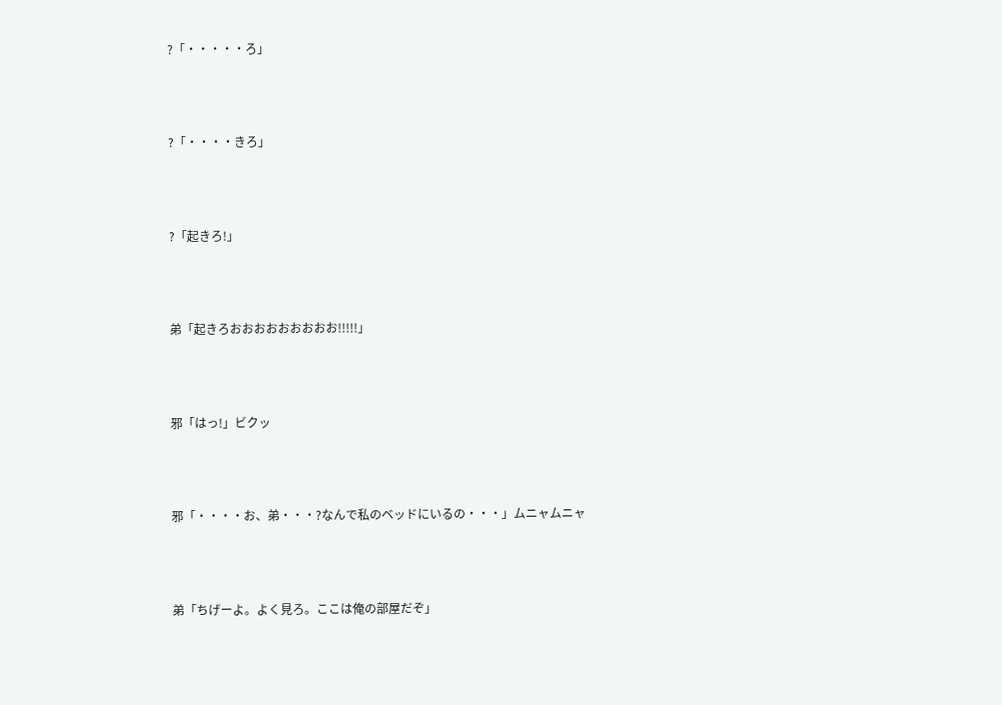?「・・・・・ろ」



?「・・・・きろ」



?「起きろ!」



弟「起きろおおおおおおおおお!!!!!」



邪「はっ!」ビクッ



邪「・・・・お、弟・・・?なんで私のベッドにいるの・・・」ムニャムニャ



弟「ちげーよ。よく見ろ。ここは俺の部屋だぞ」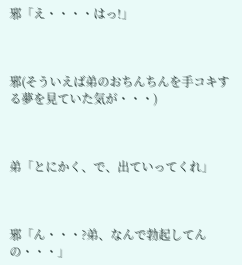邪「え・・・・はっ!」



邪(そういえば弟のおちんちんを手コキする夢を見ていた気が・・・)



弟「とにかく、で、出ていってくれ」



邪「ん・・・?弟、なんで勃起してんの・・・」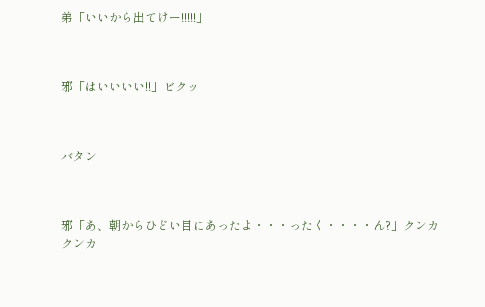弟「いいから出てけー!!!!!」



邪「はいいいい!!」ビクッ



バタン



邪「あ、朝からひどい目にあったよ・・・ったく・・・・ん?」クンカクンカ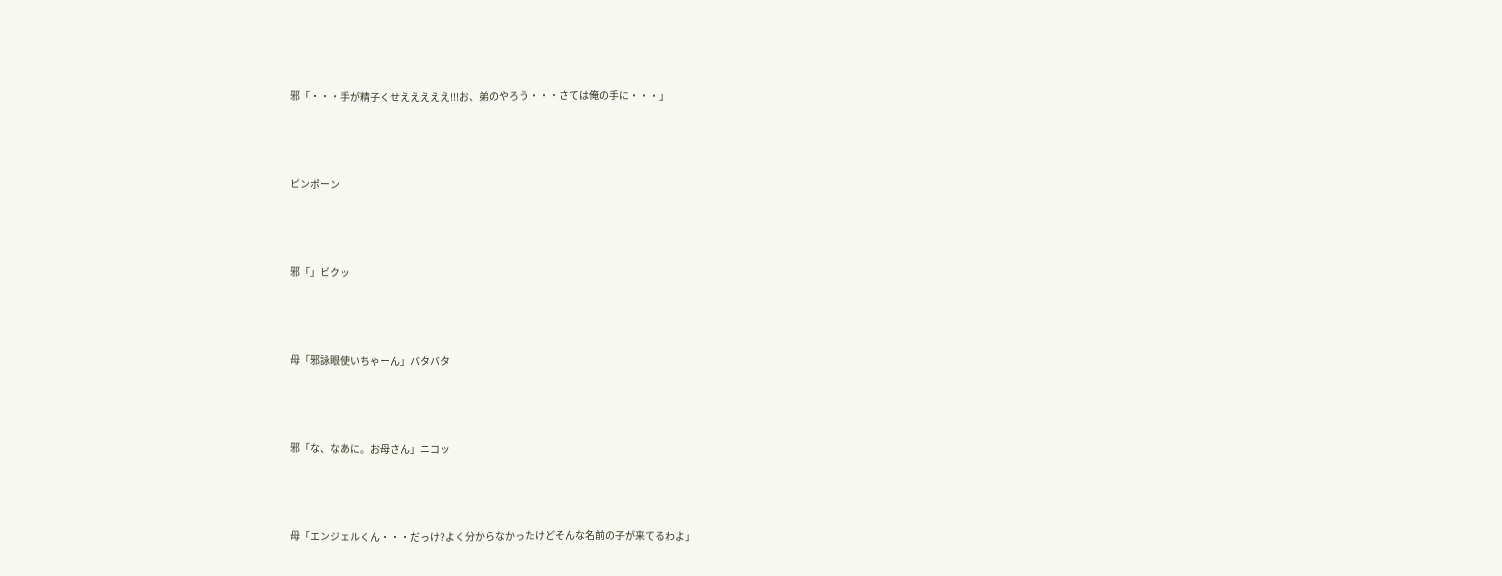邪「・・・手が精子くせえええええ!!!お、弟のやろう・・・さては俺の手に・・・」



ピンポーン



邪「」ビクッ



母「邪詠眼使いちゃーん」バタバタ



邪「な、なあに。お母さん」ニコッ



母「エンジェルくん・・・だっけ?よく分からなかったけどそんな名前の子が来てるわよ」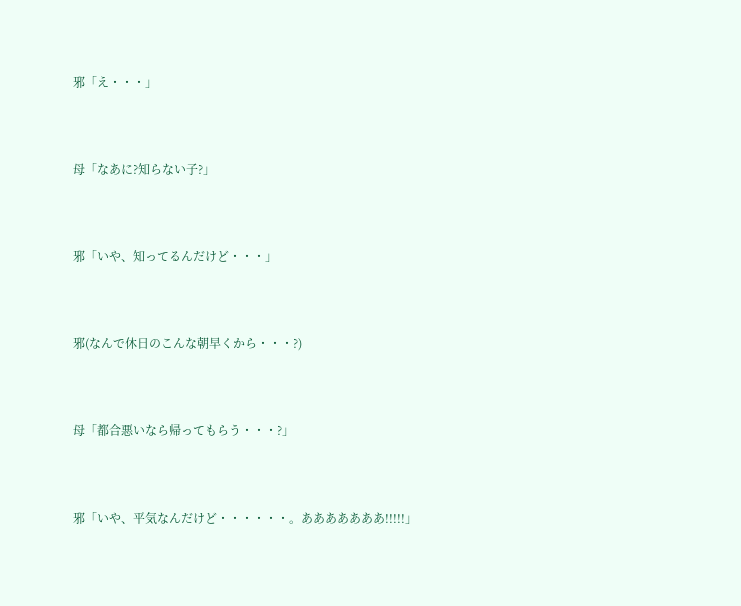邪「え・・・」



母「なあに?知らない子?」



邪「いや、知ってるんだけど・・・」



邪(なんで休日のこんな朝早くから・・・?)



母「都合悪いなら帰ってもらう・・・?」



邪「いや、平気なんだけど・・・・・・。あああああああ!!!!!」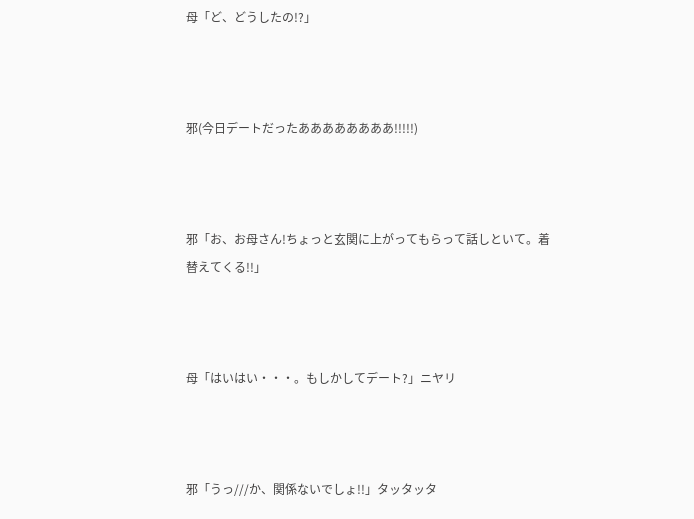母「ど、どうしたの!?」



邪(今日デートだったああああああああ!!!!!)



邪「お、お母さん!ちょっと玄関に上がってもらって話しといて。着替えてくる!!」



母「はいはい・・・。もしかしてデート?」ニヤリ



邪「うっ///か、関係ないでしょ!!」タッタッタ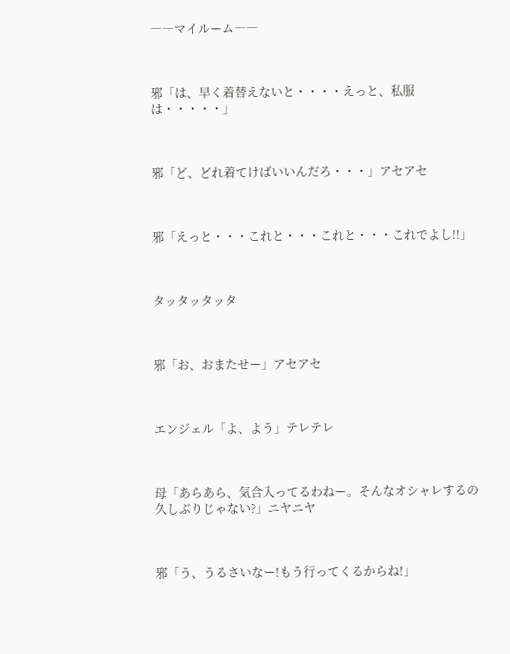――マイルーム――



邪「は、早く着替えないと・・・・えっと、私服は・・・・・」



邪「ど、どれ着てけばいいんだろ・・・」アセアセ



邪「えっと・・・これと・・・これと・・・これでよし!!」



タッタッタッタ



邪「お、おまたせー」アセアセ



エンジェル「よ、よう」テレテレ



母「あらあら、気合入ってるわねー。そんなオシャレするの久しぶりじゃない?」ニヤニヤ



邪「う、うるさいなー!もう行ってくるからね!」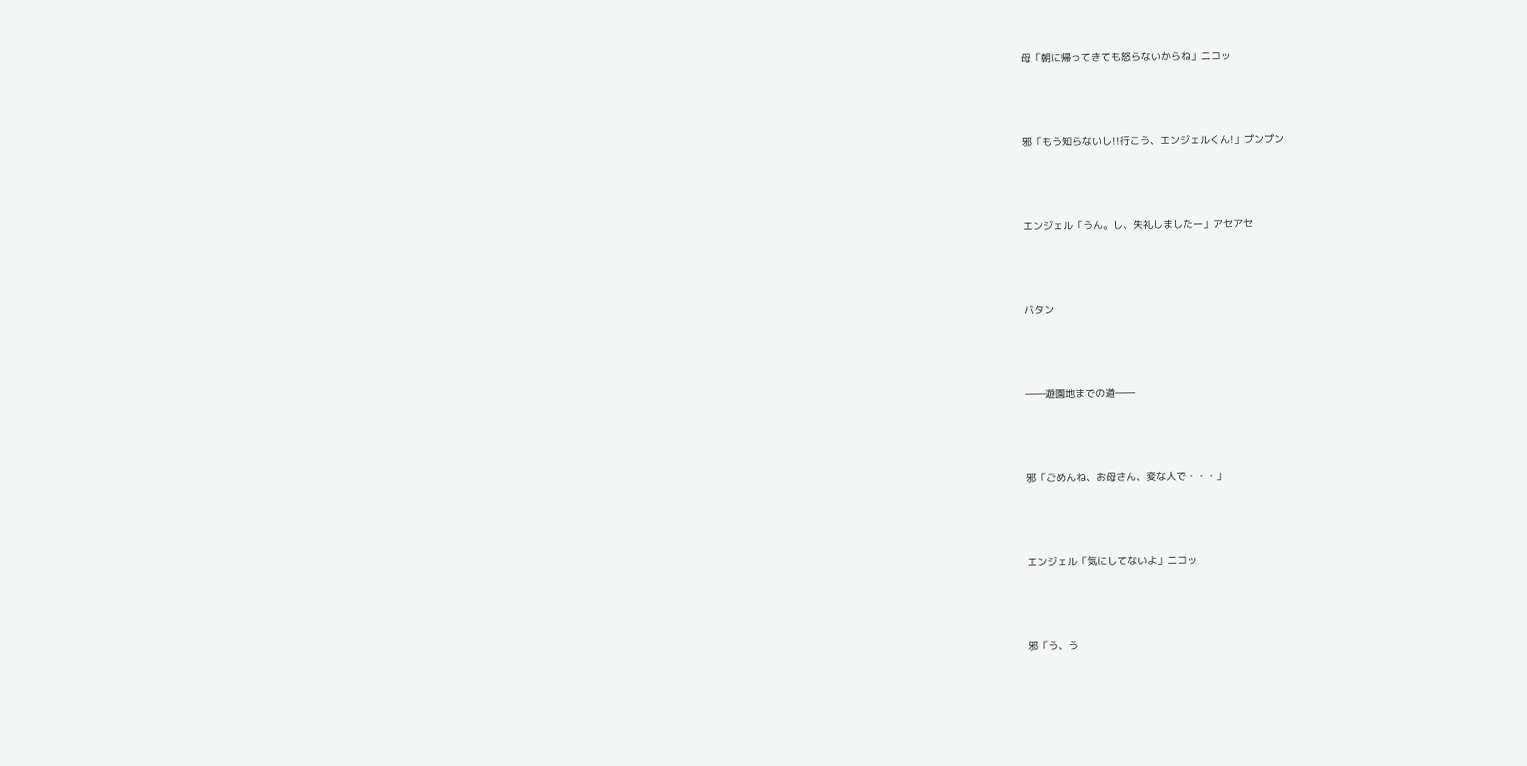母「朝に帰ってきても怒らないからね」ニコッ



邪「もう知らないし!!行こう、エンジェルくん!」プンプン



エンジェル「うん。し、失礼しましたー」アセアセ



バタン



――遊園地までの道――



邪「ごめんね、お母さん、変な人で・・・」



エンジェル「気にしてないよ」ニコッ



邪「う、う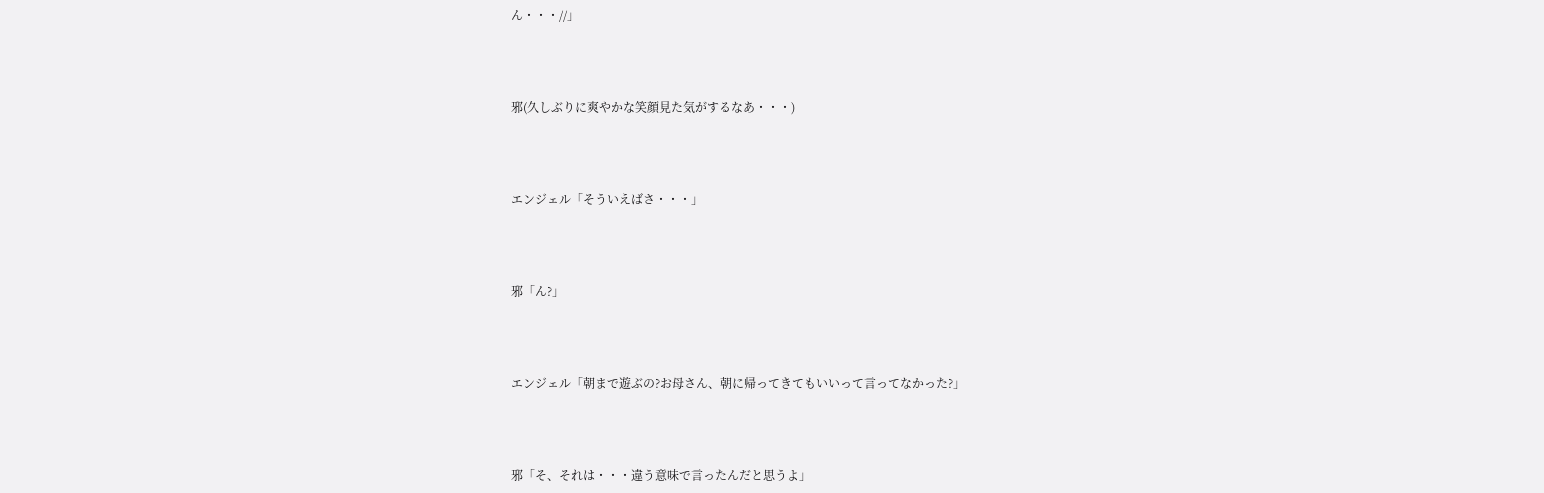ん・・・//」



邪(久しぶりに爽やかな笑顔見た気がするなあ・・・)



エンジェル「そういえばさ・・・」



邪「ん?」



エンジェル「朝まで遊ぶの?お母さん、朝に帰ってきてもいいって言ってなかった?」



邪「そ、それは・・・違う意味で言ったんだと思うよ」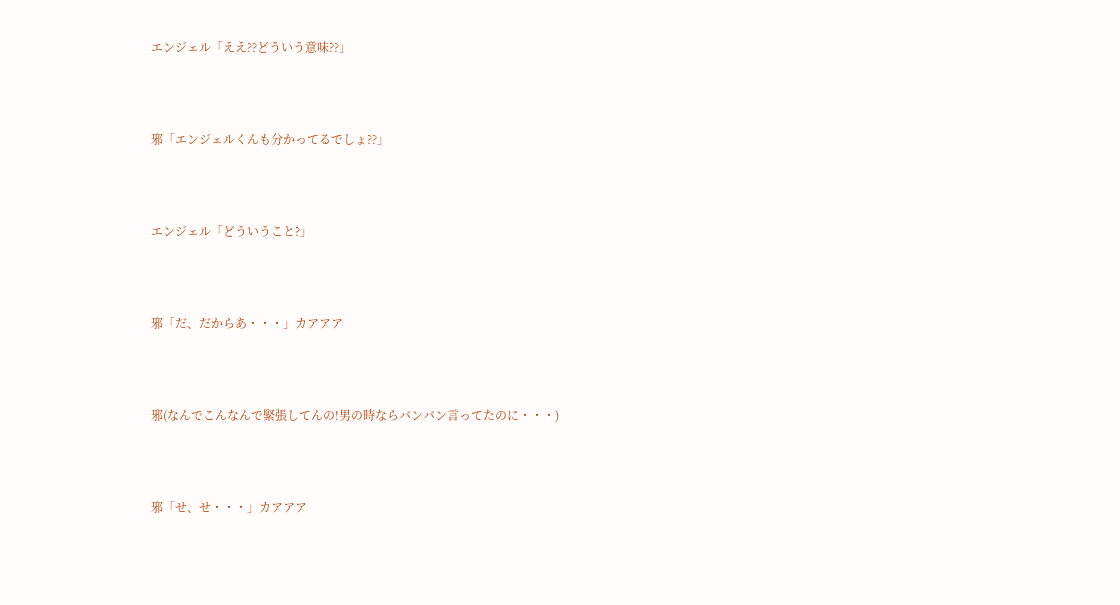エンジェル「ええ??どういう意味??」



邪「エンジェルくんも分かってるでしょ??」



エンジェル「どういうこと?」



邪「だ、だからあ・・・」カアアア



邪(なんでこんなんで緊張してんの!男の時ならバンバン言ってたのに・・・)



邪「せ、せ・・・」カアアア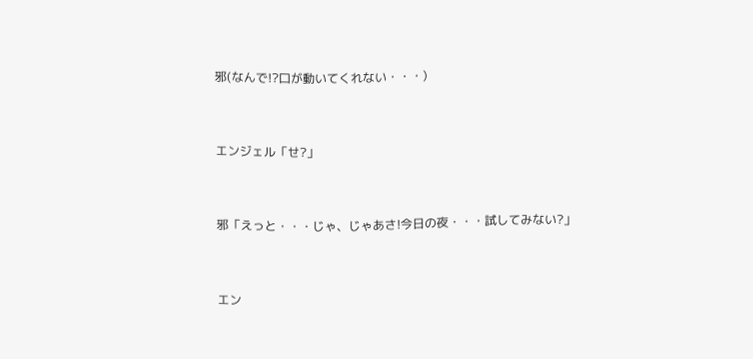邪(なんで!?口が動いてくれない・・・)



エンジェル「せ?」



邪「えっと・・・じゃ、じゃあさ!今日の夜・・・試してみない?」



エン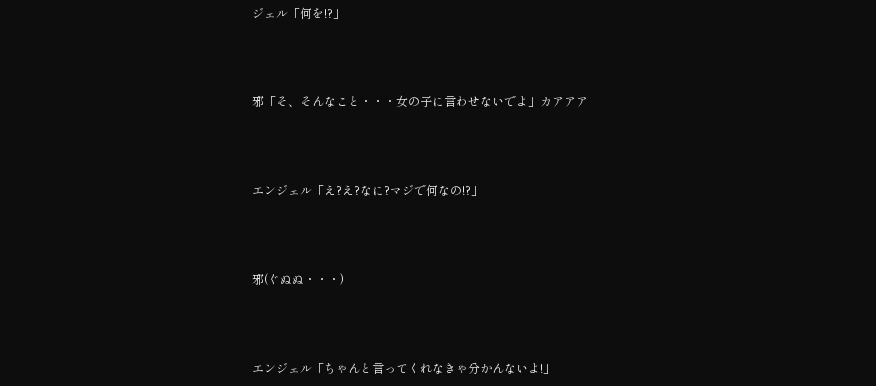ジェル「何を!?」



邪「そ、そんなこと・・・女の子に言わせないでよ」カアアア



エンジェル「え?え?なに?マジで何なの!?」



邪(ぐぬぬ・・・)



エンジェル「ちゃんと言ってくれなきゃ分かんないよ!」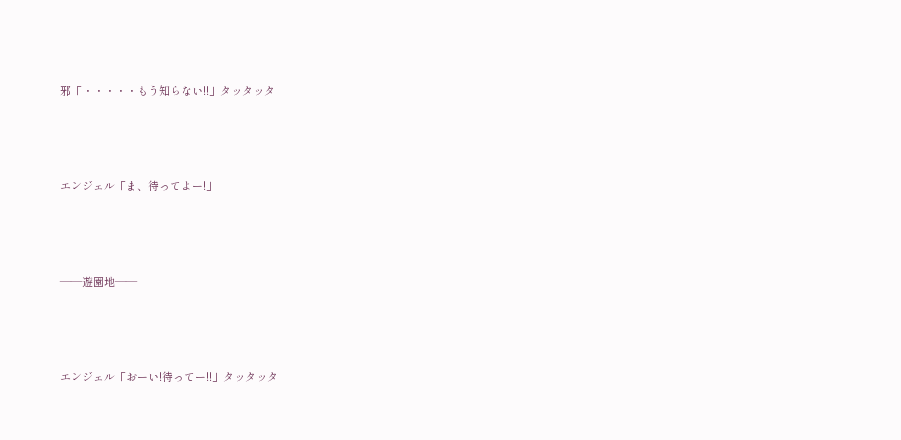邪「・・・・・もう知らない!!」タッタッタ



エンジェル「ま、待ってよー!」



――遊園地――



エンジェル「おーい!待ってー!!」タッタッタ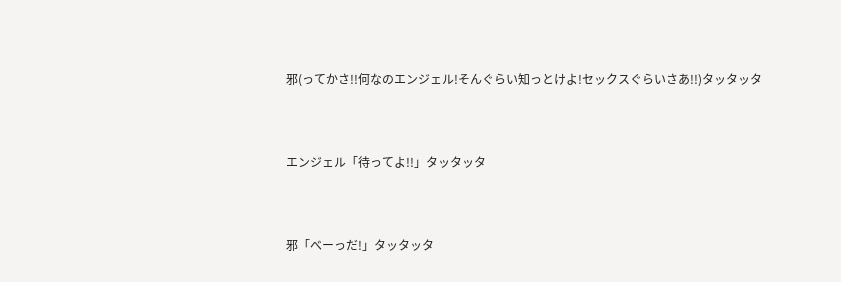邪(ってかさ!!何なのエンジェル!そんぐらい知っとけよ!セックスぐらいさあ!!)タッタッタ



エンジェル「待ってよ!!」タッタッタ



邪「べーっだ!」タッタッタ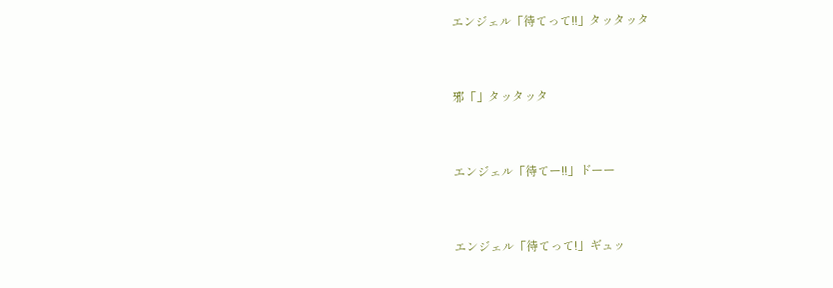エンジェル「待てって!!」タッタッタ



邪「」タッタッタ



エンジェル「待てー!!」ドーー



エンジェル「待てって!」ギュッ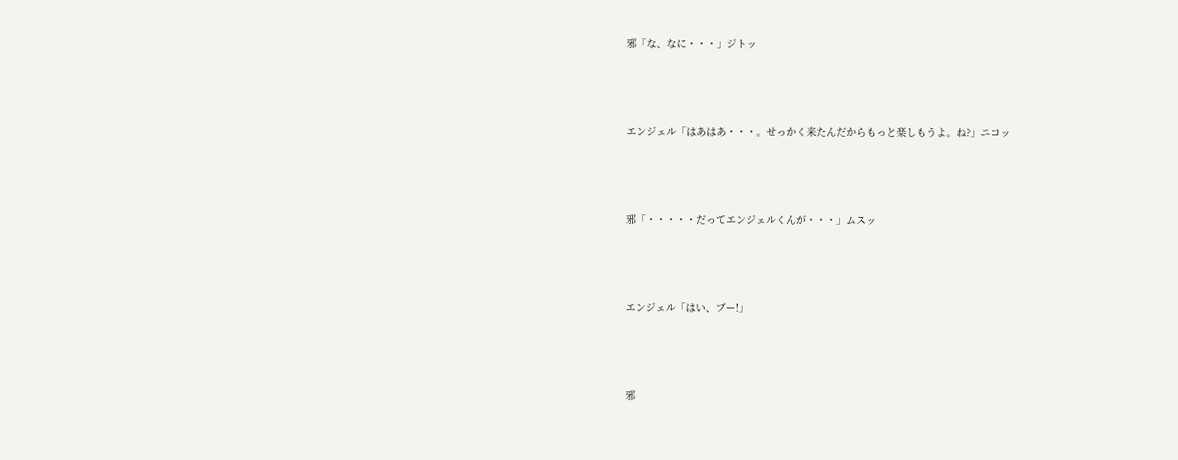邪「な、なに・・・」ジトッ



エンジェル「はあはあ・・・。せっかく来たんだからもっと楽しもうよ。ね?」ニコッ



邪「・・・・・だってエンジェルくんが・・・」ムスッ



エンジェル「はい、ブー!」



邪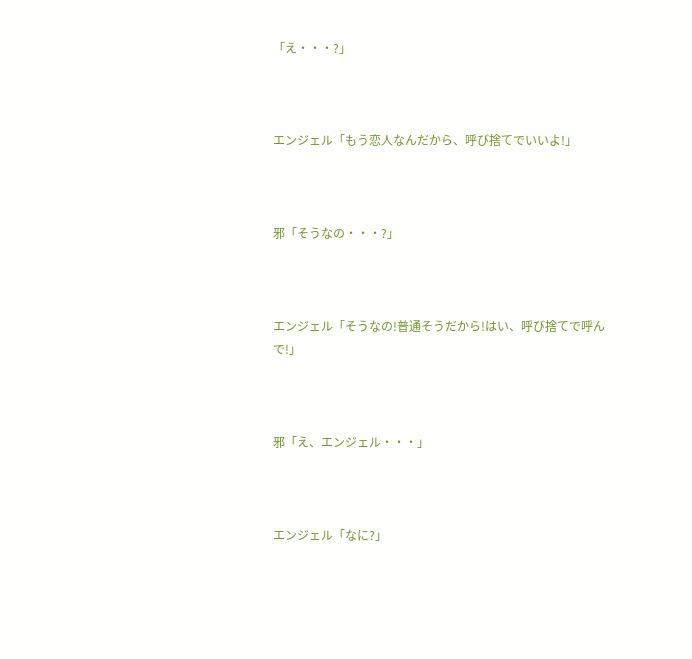「え・・・?」



エンジェル「もう恋人なんだから、呼び捨てでいいよ!」



邪「そうなの・・・?」



エンジェル「そうなの!普通そうだから!はい、呼び捨てで呼んで!」



邪「え、エンジェル・・・」



エンジェル「なに?」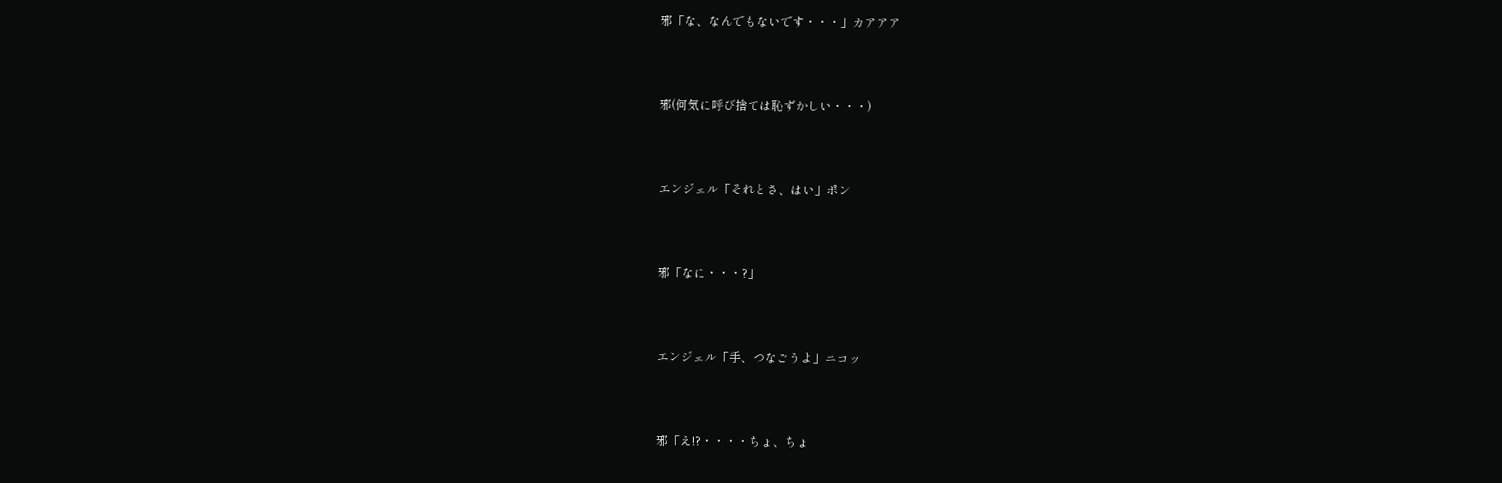邪「な、なんでもないです・・・」カアアア



邪(何気に呼び捨ては恥ずかしい・・・)



エンジェル「それとさ、はい」ポン



邪「なに・・・?」



エンジェル「手、つなごうよ」ニコッ



邪「え!?・・・・ちょ、ちょ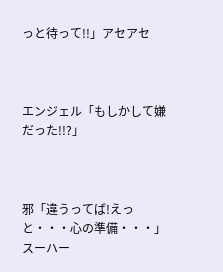っと待って!!」アセアセ



エンジェル「もしかして嫌だった!!?」



邪「違うってば!えっと・・・心の準備・・・」スーハー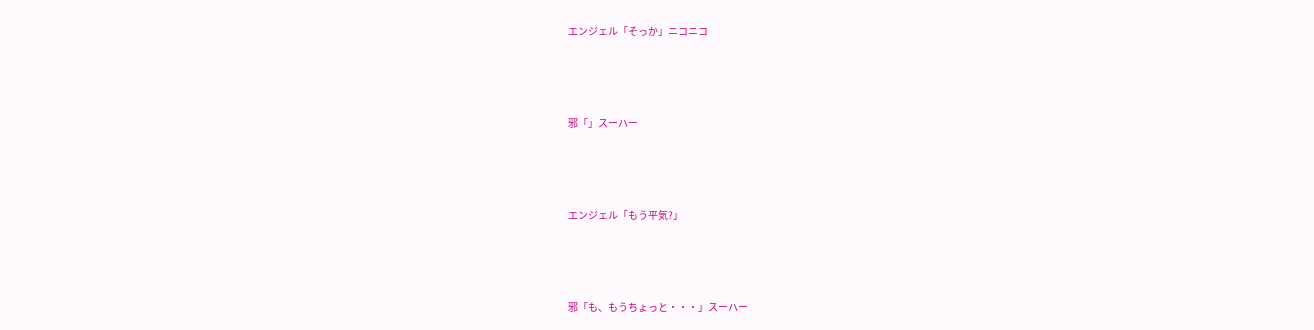エンジェル「そっか」ニコニコ



邪「」スーハー



エンジェル「もう平気?」



邪「も、もうちょっと・・・」スーハー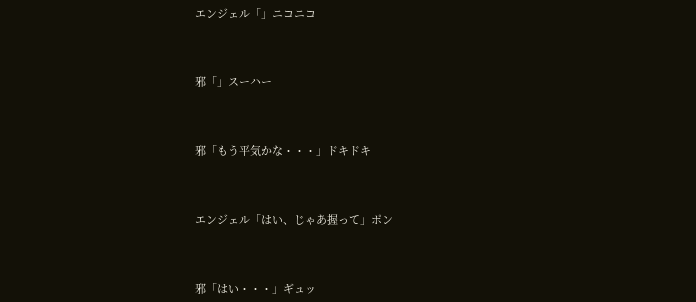エンジェル「」ニコニコ



邪「」スーハー



邪「もう平気かな・・・」ドキドキ



エンジェル「はい、じゃあ握って」ポン



邪「はい・・・」ギュッ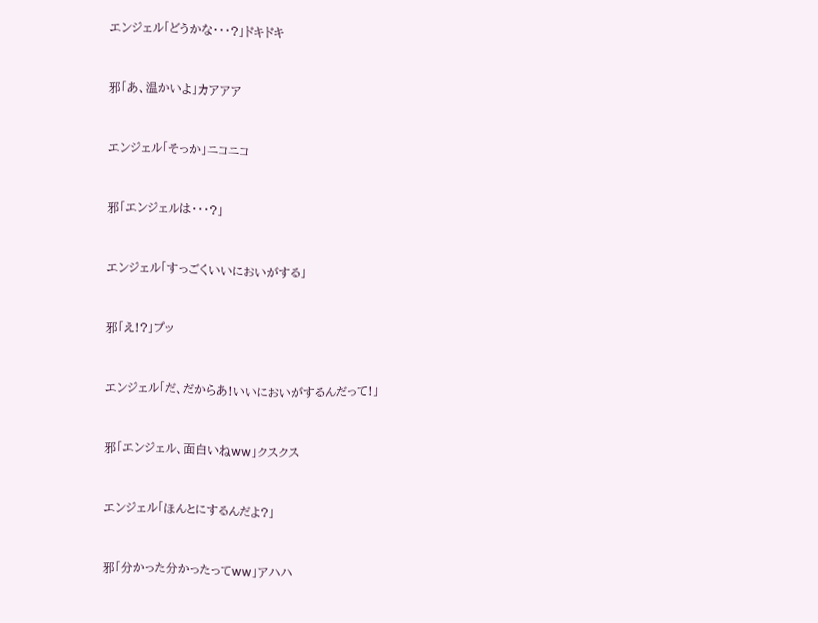エンジェル「どうかな・・・?」ドキドキ



邪「あ、温かいよ」カアアア



エンジェル「そっか」ニコニコ



邪「エンジェルは・・・?」



エンジェル「すっごくいいにおいがする」



邪「え!?」プッ



エンジェル「だ、だからあ!いいにおいがするんだって!」



邪「エンジェル、面白いねww」クスクス



エンジェル「ほんとにするんだよ?」



邪「分かった分かったってww」アハハ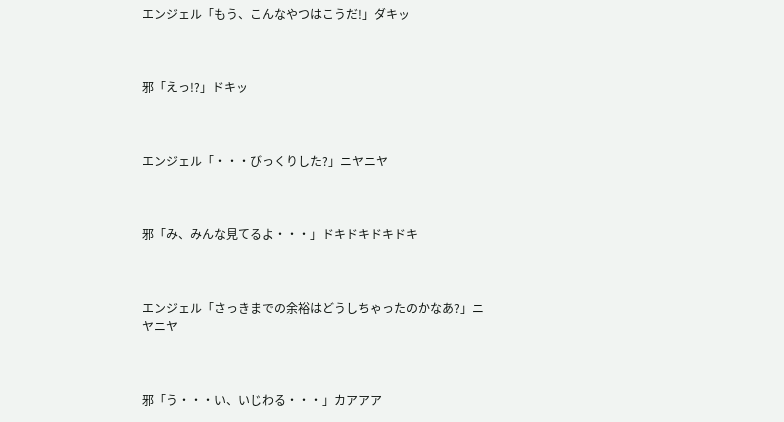エンジェル「もう、こんなやつはこうだ!」ダキッ



邪「えっ!?」ドキッ



エンジェル「・・・びっくりした?」ニヤニヤ



邪「み、みんな見てるよ・・・」ドキドキドキドキ



エンジェル「さっきまでの余裕はどうしちゃったのかなあ?」ニヤニヤ



邪「う・・・い、いじわる・・・」カアアア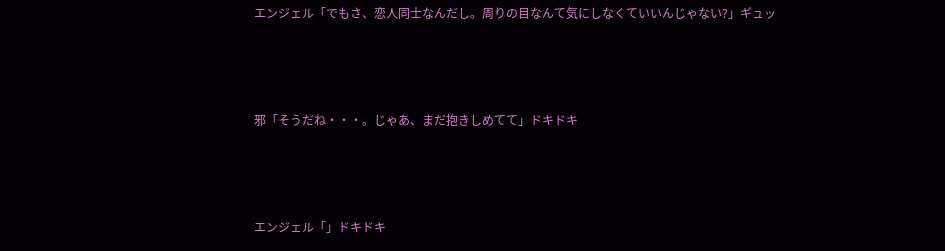エンジェル「でもさ、恋人同士なんだし。周りの目なんて気にしなくていいんじゃない?」ギュッ



邪「そうだね・・・。じゃあ、まだ抱きしめてて」ドキドキ



エンジェル「」ドキドキ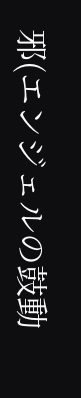邪(エンジェルの鼓動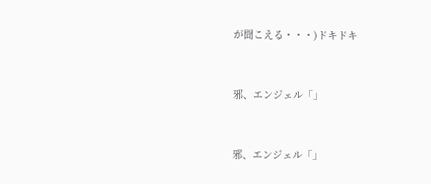が聞こえる・・・)ドキドキ



邪、エンジェル「」



邪、エンジェル「」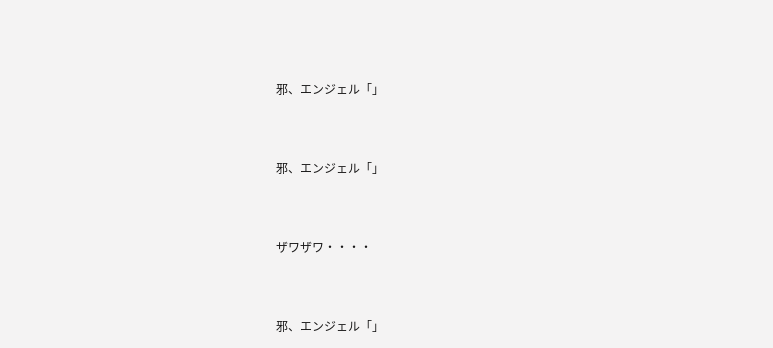邪、エンジェル「」



邪、エンジェル「」



ザワザワ・・・・



邪、エンジェル「」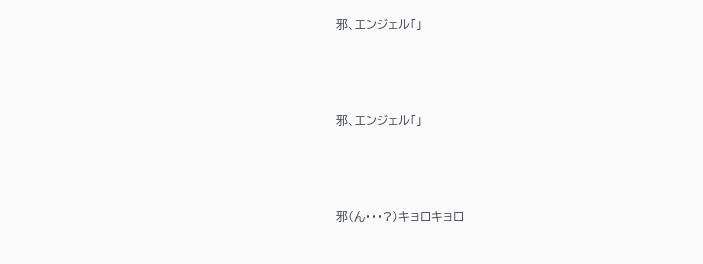邪、エンジェル「」



邪、エンジェル「」



邪(ん・・・?)キョロキョロ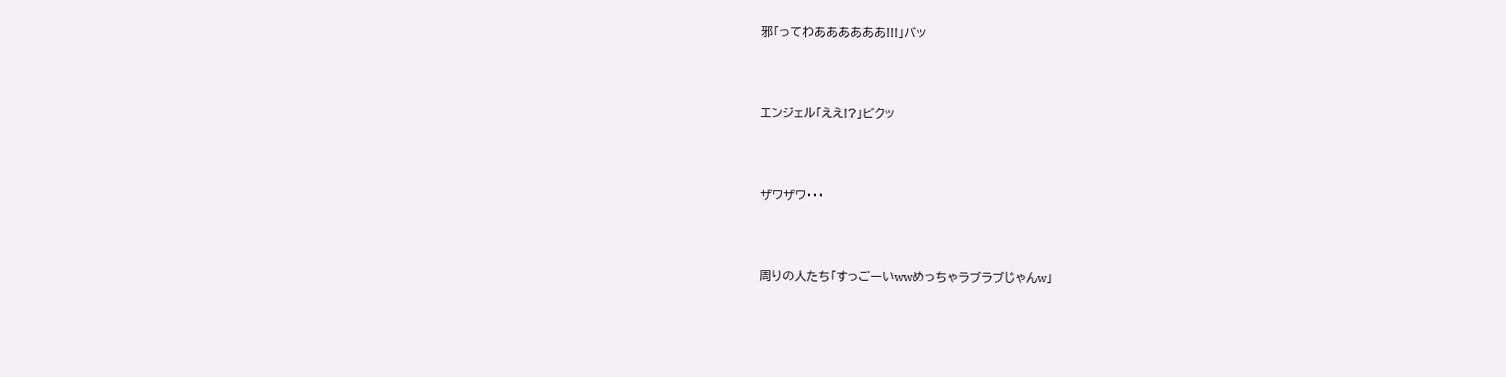邪「ってわああああああ!!!」バッ



エンジェル「ええ!?」ビクッ



ザワザワ・・・



周りの人たち「すっごーいwwめっちゃラブラブじゃんw」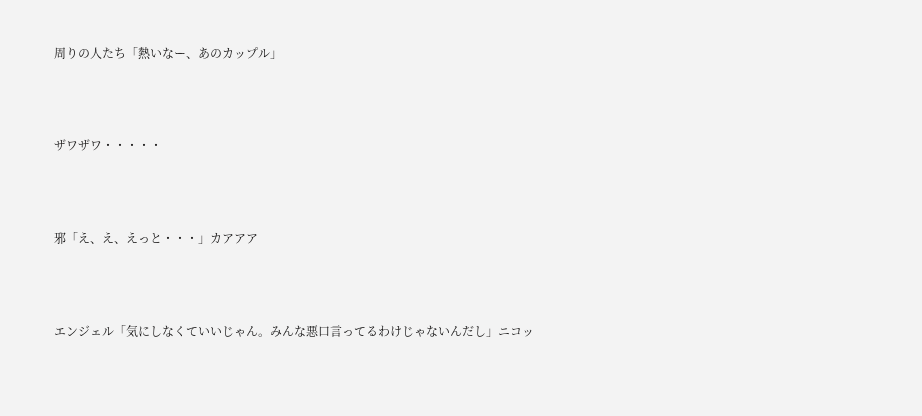周りの人たち「熱いなー、あのカップル」



ザワザワ・・・・・



邪「え、え、えっと・・・」カアアア



エンジェル「気にしなくていいじゃん。みんな悪口言ってるわけじゃないんだし」ニコッ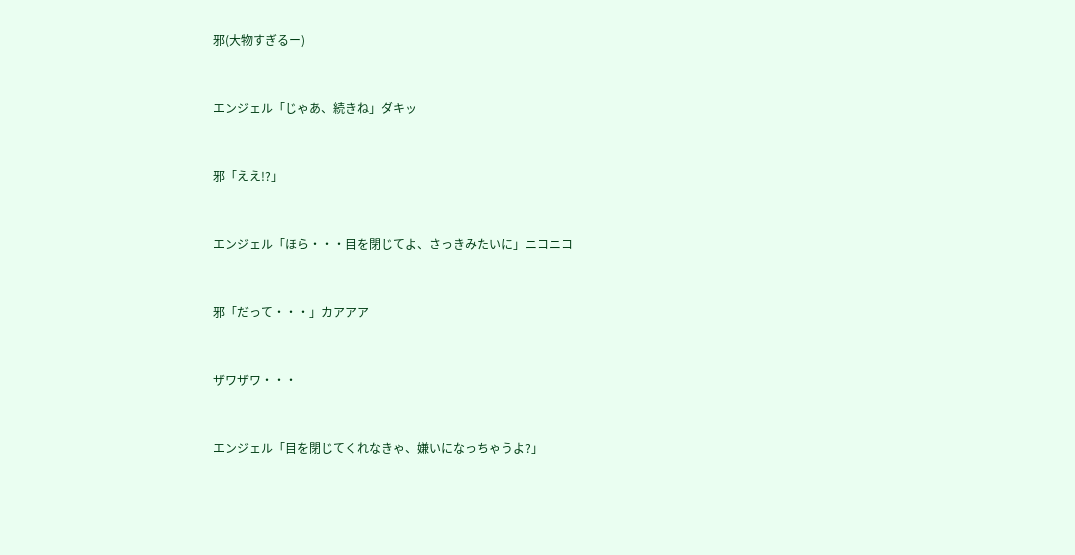邪(大物すぎるー)



エンジェル「じゃあ、続きね」ダキッ



邪「ええ!?」



エンジェル「ほら・・・目を閉じてよ、さっきみたいに」ニコニコ



邪「だって・・・」カアアア



ザワザワ・・・



エンジェル「目を閉じてくれなきゃ、嫌いになっちゃうよ?」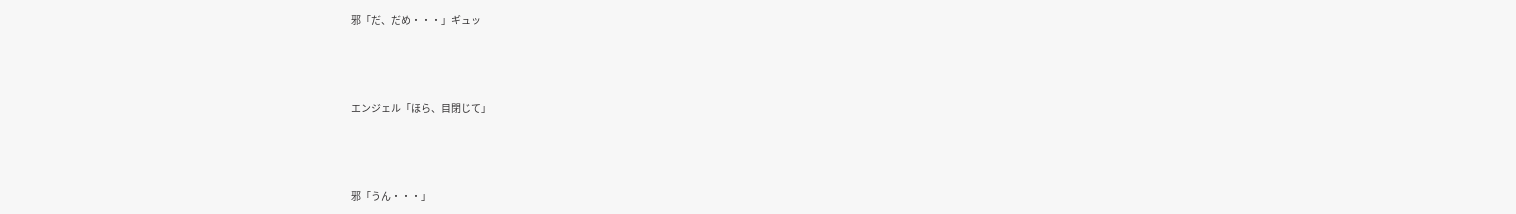邪「だ、だめ・・・」ギュッ



エンジェル「ほら、目閉じて」



邪「うん・・・」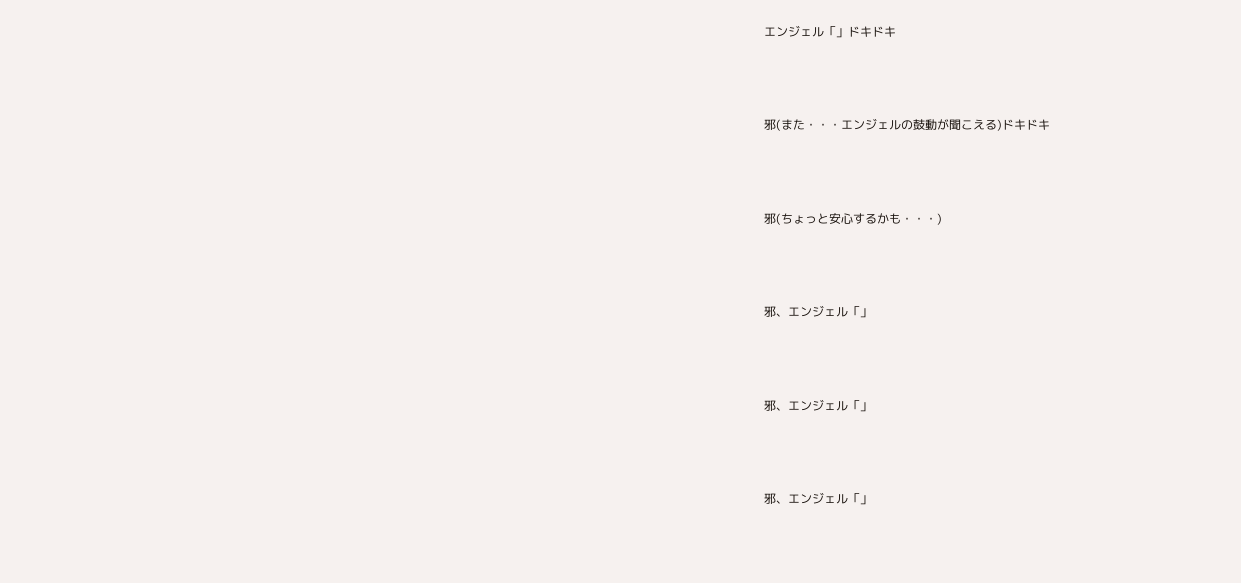エンジェル「」ドキドキ



邪(また・・・エンジェルの鼓動が聞こえる)ドキドキ



邪(ちょっと安心するかも・・・)



邪、エンジェル「」



邪、エンジェル「」



邪、エンジェル「」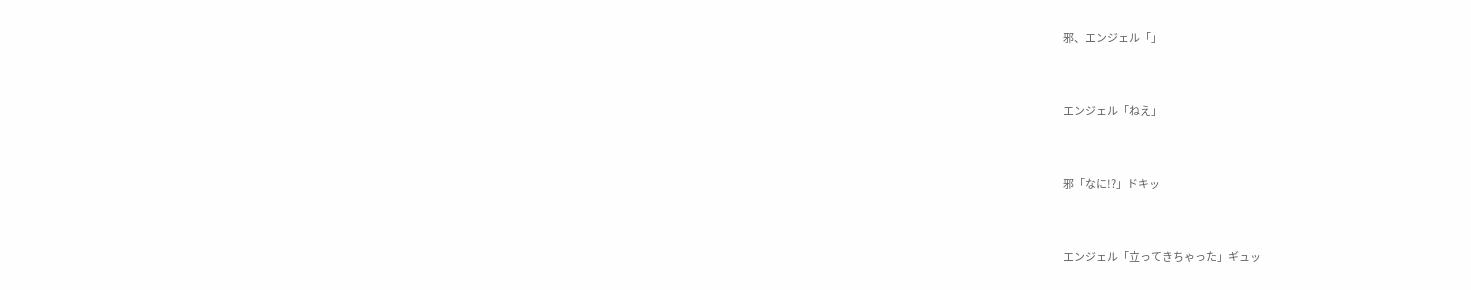邪、エンジェル「」



エンジェル「ねえ」



邪「なに!?」ドキッ



エンジェル「立ってきちゃった」ギュッ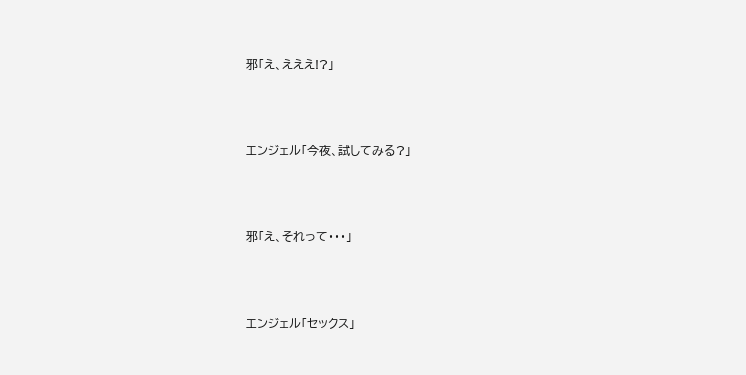邪「え、えええ!?」



エンジェル「今夜、試してみる?」



邪「え、それって・・・」



エンジェル「セックス」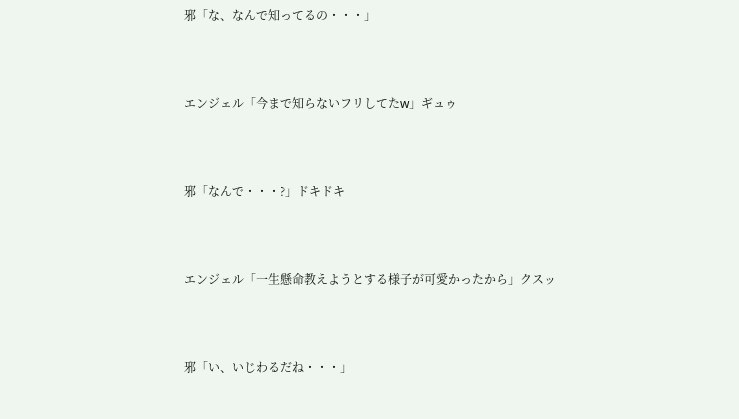邪「な、なんで知ってるの・・・」



エンジェル「今まで知らないフリしてたw」ギュゥ



邪「なんで・・・?」ドキドキ



エンジェル「一生懸命教えようとする様子が可愛かったから」クスッ



邪「い、いじわるだね・・・」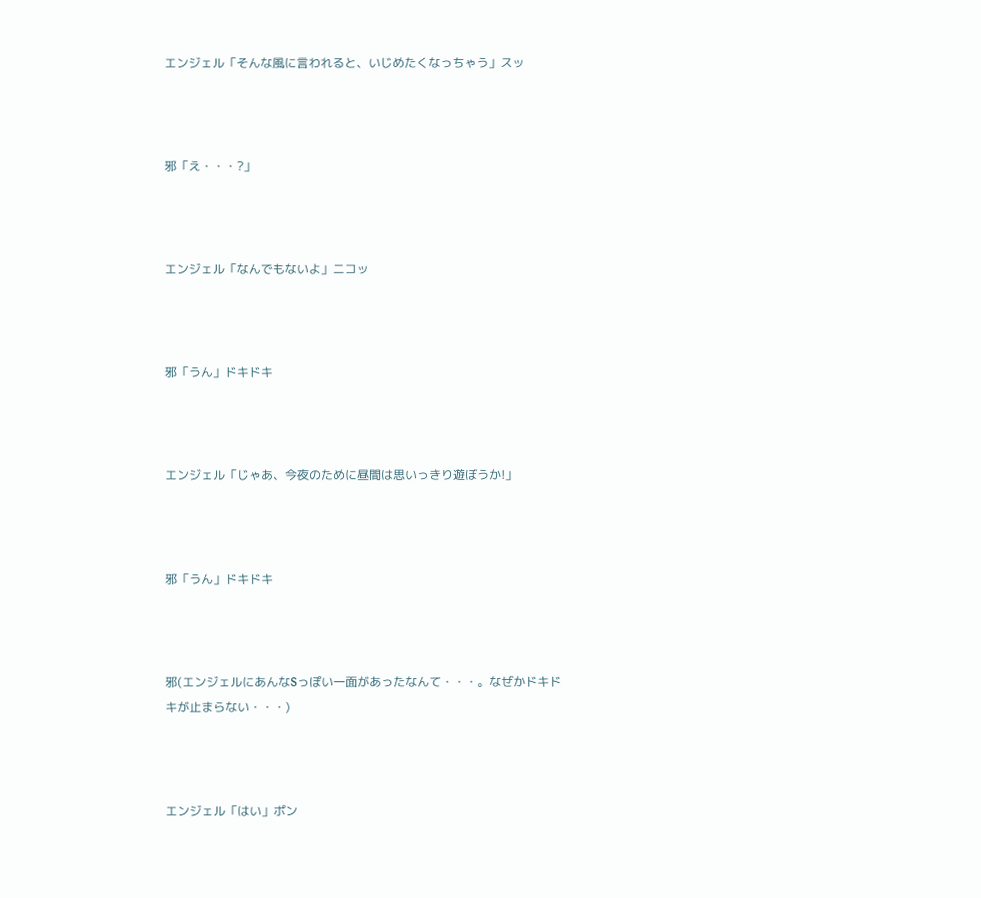エンジェル「そんな風に言われると、いじめたくなっちゃう」スッ



邪「え・・・?」



エンジェル「なんでもないよ」ニコッ



邪「うん」ドキドキ



エンジェル「じゃあ、今夜のために昼間は思いっきり遊ぼうか!」



邪「うん」ドキドキ



邪(エンジェルにあんなSっぽい一面があったなんて・・・。なぜかドキドキが止まらない・・・)



エンジェル「はい」ポン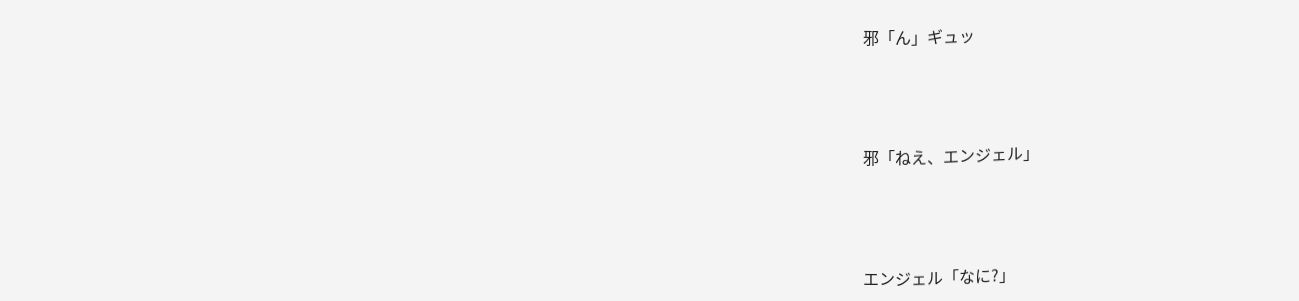邪「ん」ギュッ



邪「ねえ、エンジェル」



エンジェル「なに?」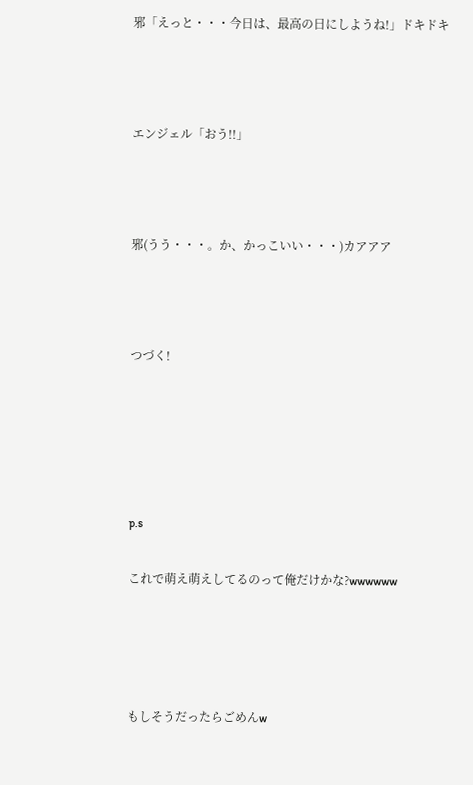邪「えっと・・・今日は、最高の日にしようね!」ドキドキ



エンジェル「おう!!」



邪(うう・・・。か、かっこいい・・・)カアアア



つづく!





p.s

これで萌え萌えしてるのって俺だけかな?wwwwww




もしそうだったらごめんw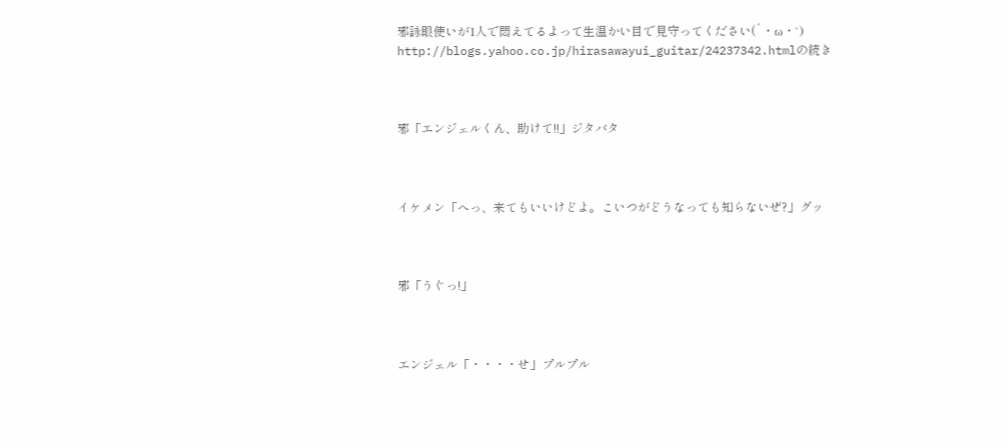邪詠眼使いが1人で悶えてるよって生温かい目で見守ってください(´・ω・`)
http://blogs.yahoo.co.jp/hirasawayui_guitar/24237342.htmlの続き



邪「エンジェルくん、助けて!!」ジタバタ



イケメン「へっ、来てもいいけどよ。こいつがどうなっても知らないぜ?」グッ



邪「うぐっ!」



エンジェル「・・・・せ」プルプル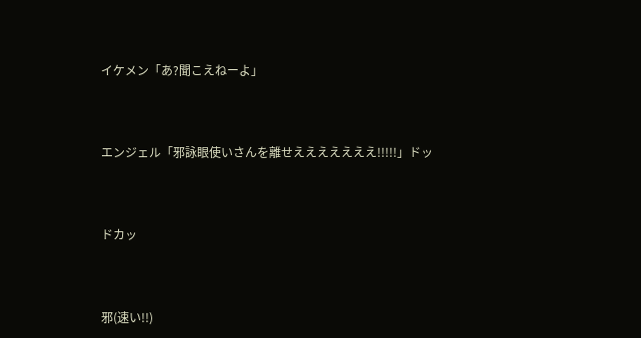イケメン「あ?聞こえねーよ」



エンジェル「邪詠眼使いさんを離せえええええええ!!!!!」ドッ



ドカッ



邪(速い!!)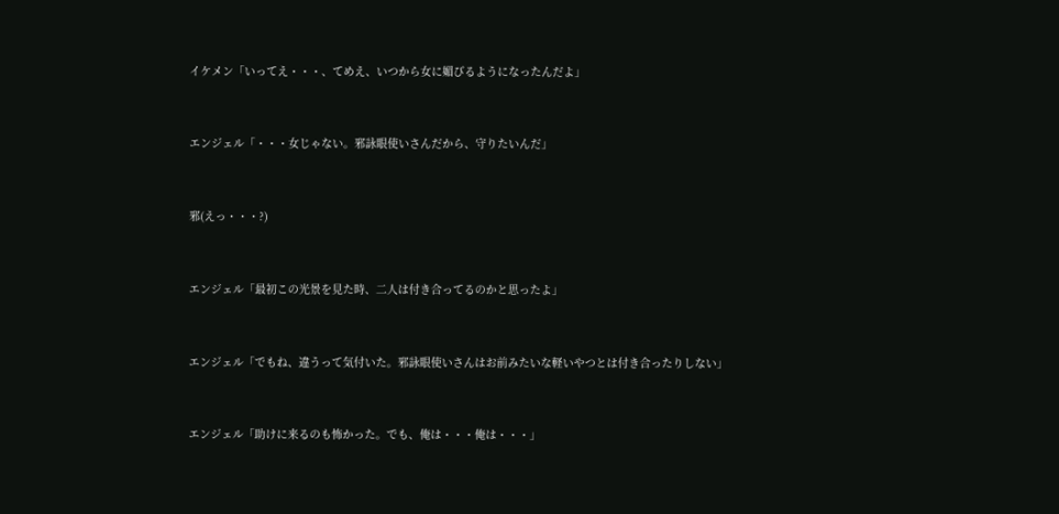イケメン「いってえ・・・、てめえ、いつから女に媚びるようになったんだよ」



エンジェル「・・・女じゃない。邪詠眼使いさんだから、守りたいんだ」



邪(えっ・・・?)



エンジェル「最初この光景を見た時、二人は付き合ってるのかと思ったよ」



エンジェル「でもね、違うって気付いた。邪詠眼使いさんはお前みたいな軽いやつとは付き合ったりしない」



エンジェル「助けに来るのも怖かった。でも、俺は・・・俺は・・・」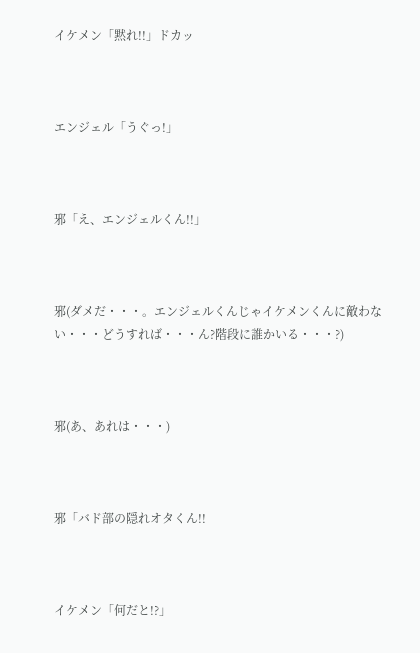イケメン「黙れ!!」ドカッ



エンジェル「うぐっ!」



邪「え、エンジェルくん!!」



邪(ダメだ・・・。エンジェルくんじゃイケメンくんに敵わない・・・どうすれば・・・ん?階段に誰かいる・・・?)



邪(あ、あれは・・・)



邪「バド部の隠れオタくん!!



イケメン「何だと!?」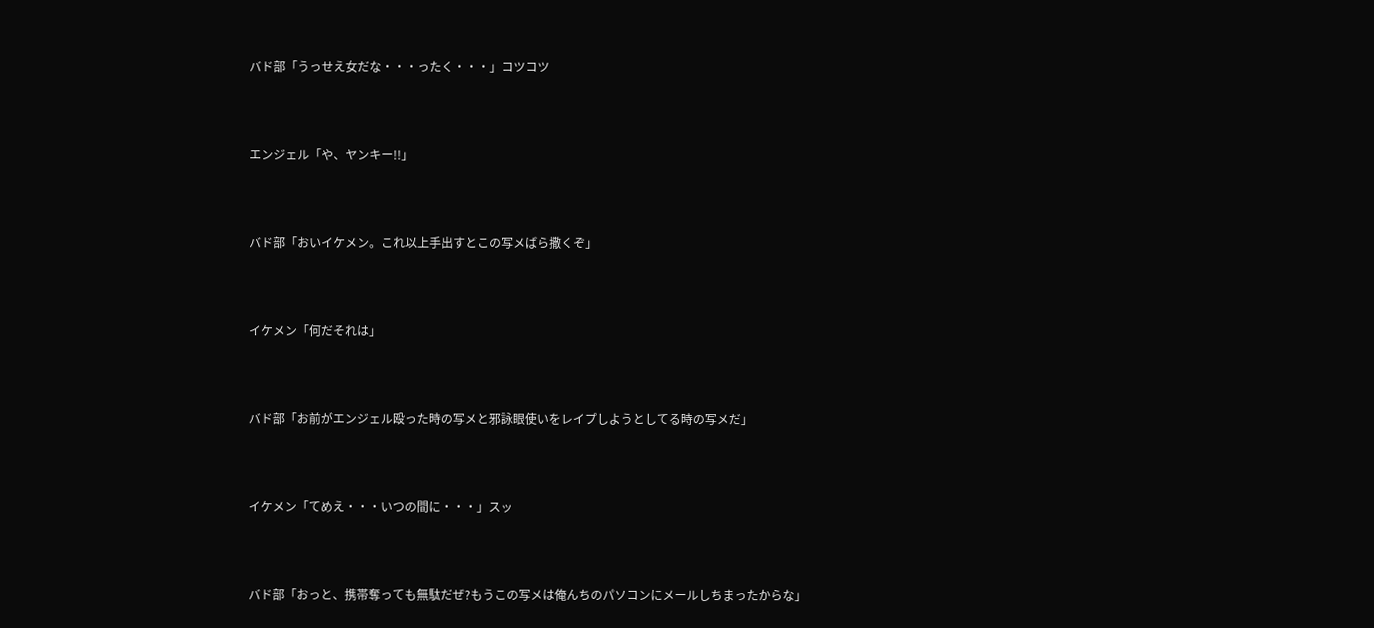バド部「うっせえ女だな・・・ったく・・・」コツコツ



エンジェル「や、ヤンキー!!」



バド部「おいイケメン。これ以上手出すとこの写メばら撒くぞ」



イケメン「何だそれは」



バド部「お前がエンジェル殴った時の写メと邪詠眼使いをレイプしようとしてる時の写メだ」



イケメン「てめえ・・・いつの間に・・・」スッ



バド部「おっと、携帯奪っても無駄だぜ?もうこの写メは俺んちのパソコンにメールしちまったからな」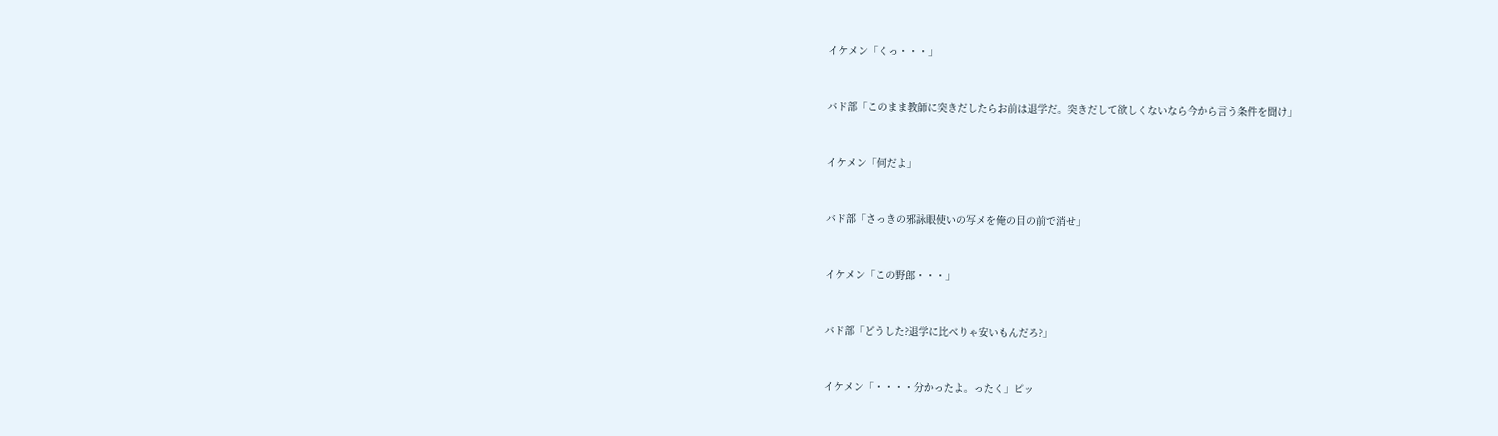イケメン「くっ・・・」



バド部「このまま教師に突きだしたらお前は退学だ。突きだして欲しくないなら今から言う条件を聞け」



イケメン「何だよ」



バド部「さっきの邪詠眼使いの写メを俺の目の前で消せ」



イケメン「この野郎・・・」



バド部「どうした?退学に比べりゃ安いもんだろ?」



イケメン「・・・・分かったよ。ったく」ピッ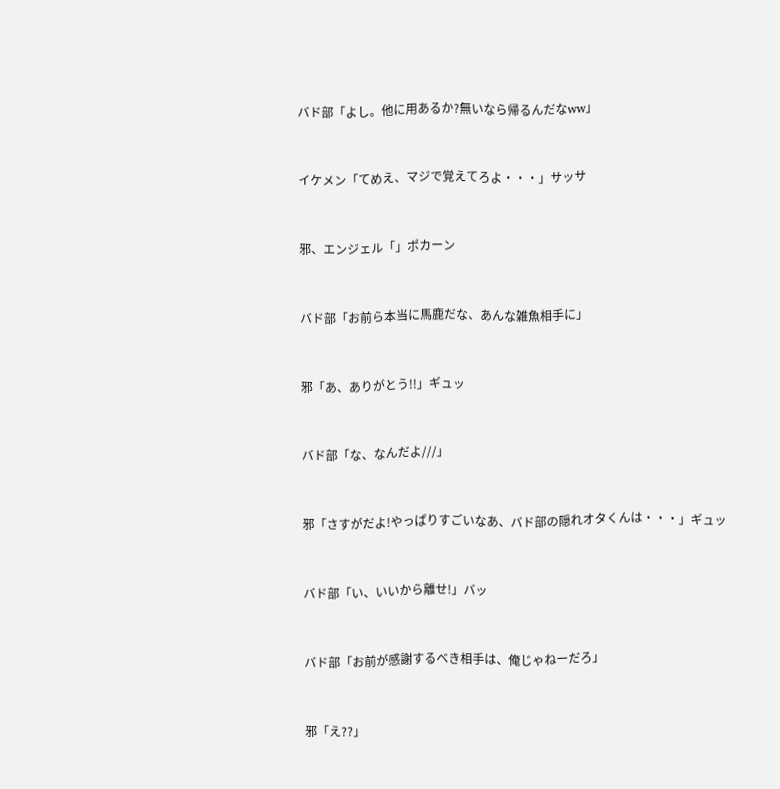バド部「よし。他に用あるか?無いなら帰るんだなww」



イケメン「てめえ、マジで覚えてろよ・・・」サッサ



邪、エンジェル「」ポカーン



バド部「お前ら本当に馬鹿だな、あんな雑魚相手に」



邪「あ、ありがとう!!」ギュッ



バド部「な、なんだよ///」



邪「さすがだよ!やっぱりすごいなあ、バド部の隠れオタくんは・・・」ギュッ



バド部「い、いいから離せ!」バッ



バド部「お前が感謝するべき相手は、俺じゃねーだろ」



邪「え??」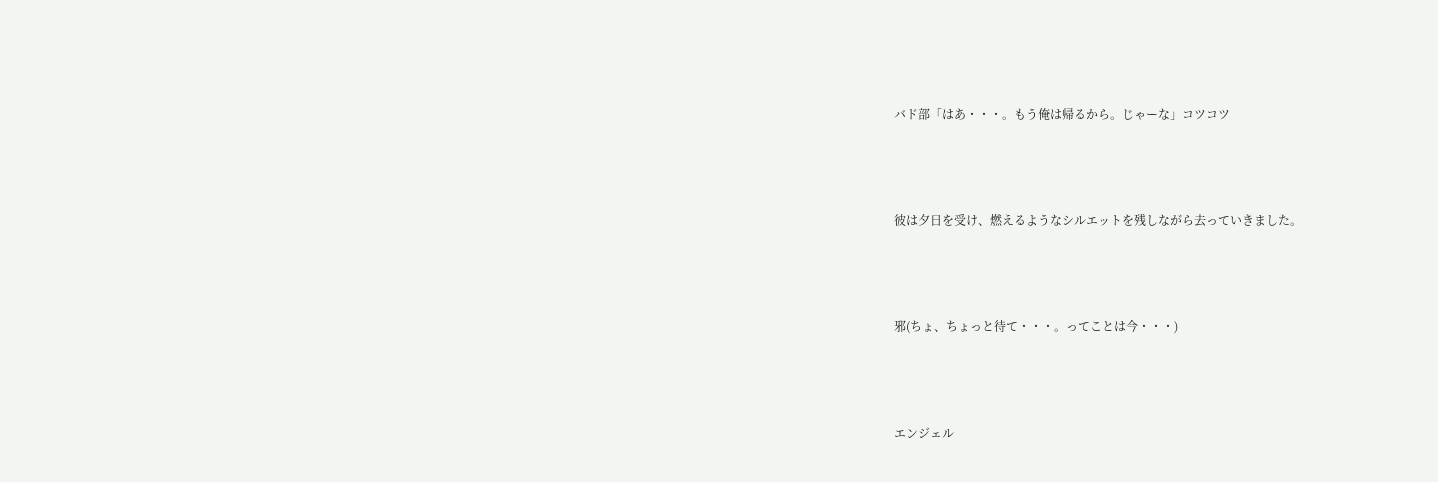バド部「はあ・・・。もう俺は帰るから。じゃーな」コツコツ



彼は夕日を受け、燃えるようなシルエットを残しながら去っていきました。



邪(ちょ、ちょっと待て・・・。ってことは今・・・)



エンジェル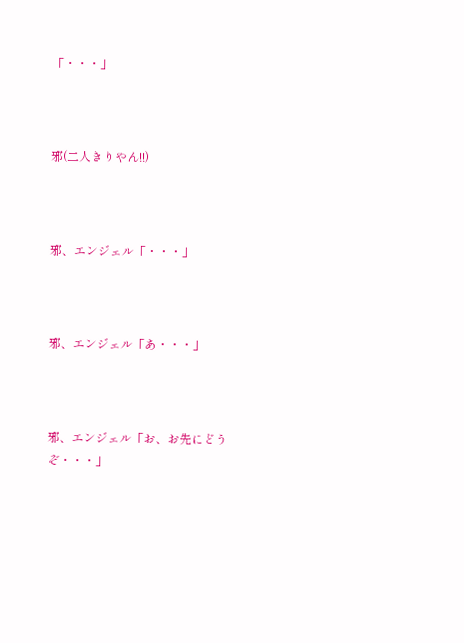「・・・」



邪(二人きりやん!!)



邪、エンジェル「・・・」



邪、エンジェル「あ・・・」



邪、エンジェル「お、お先にどうぞ・・・」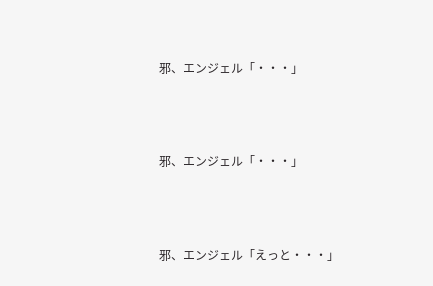邪、エンジェル「・・・」



邪、エンジェル「・・・」



邪、エンジェル「えっと・・・」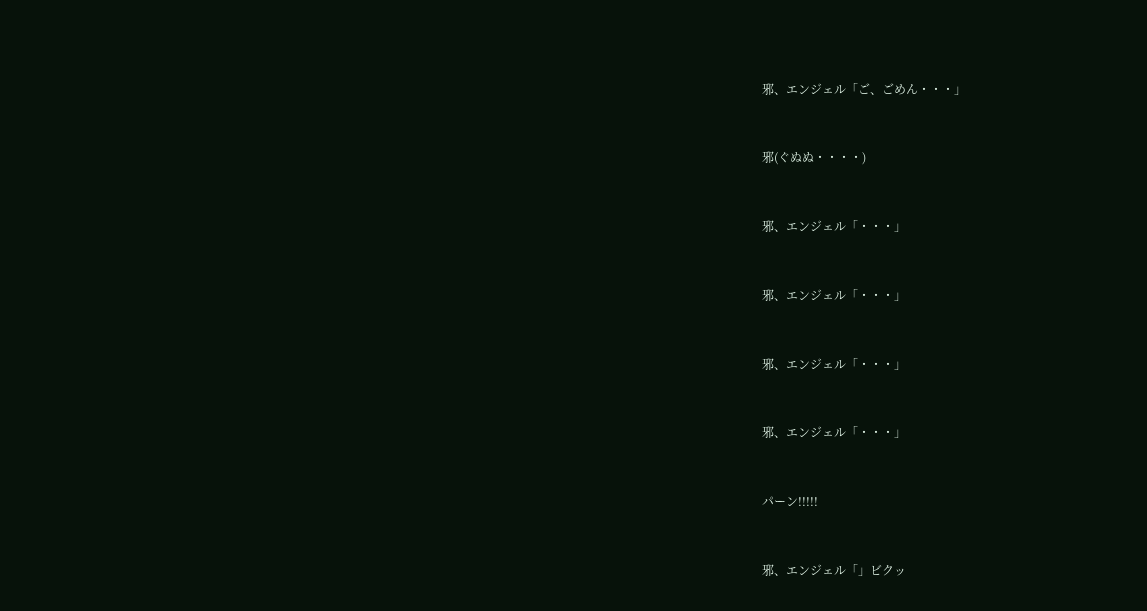邪、エンジェル「ご、ごめん・・・」



邪(ぐぬぬ・・・・)



邪、エンジェル「・・・」



邪、エンジェル「・・・」



邪、エンジェル「・・・」



邪、エンジェル「・・・」



パーン!!!!!



邪、エンジェル「」ビクッ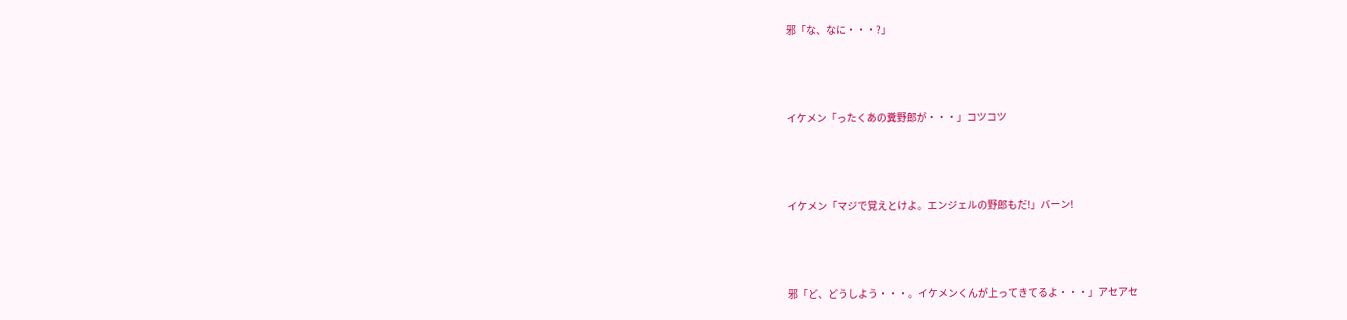邪「な、なに・・・?」



イケメン「ったくあの糞野郎が・・・」コツコツ



イケメン「マジで覚えとけよ。エンジェルの野郎もだ!」バーン!



邪「ど、どうしよう・・・。イケメンくんが上ってきてるよ・・・」アセアセ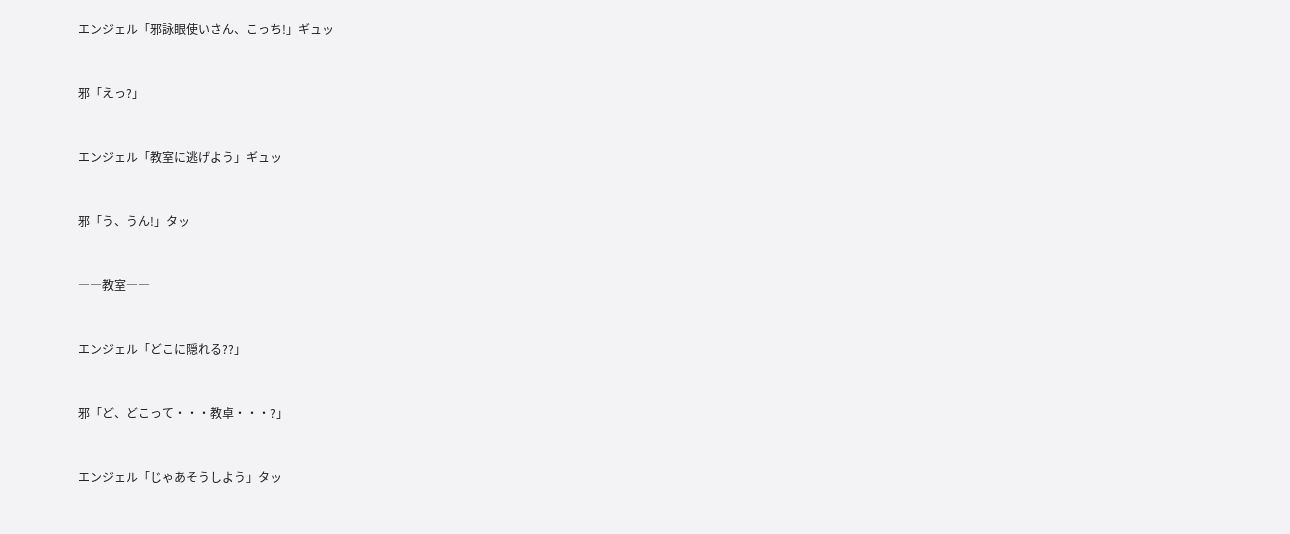エンジェル「邪詠眼使いさん、こっち!」ギュッ



邪「えっ?」



エンジェル「教室に逃げよう」ギュッ



邪「う、うん!」タッ



――教室――



エンジェル「どこに隠れる??」



邪「ど、どこって・・・教卓・・・?」



エンジェル「じゃあそうしよう」タッ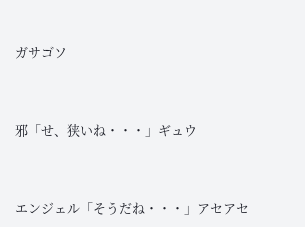ガサゴソ



邪「せ、狭いね・・・」ギュウ



エンジェル「そうだね・・・」アセアセ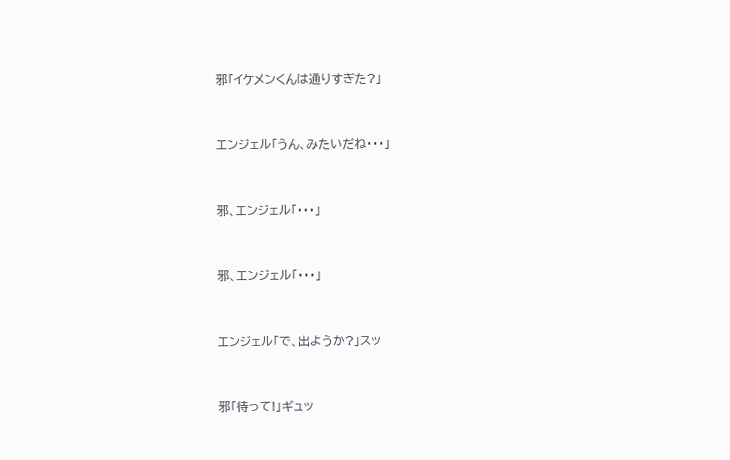邪「イケメンくんは通りすぎた?」



エンジェル「うん、みたいだね・・・」



邪、エンジェル「・・・」



邪、エンジェル「・・・」



エンジェル「で、出ようか?」スッ



邪「待って!」ギュッ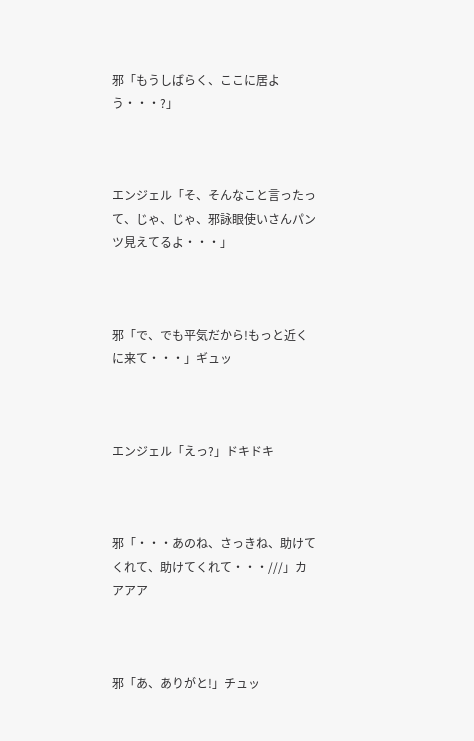邪「もうしばらく、ここに居よう・・・?」



エンジェル「そ、そんなこと言ったって、じゃ、じゃ、邪詠眼使いさんパンツ見えてるよ・・・」



邪「で、でも平気だから!もっと近くに来て・・・」ギュッ



エンジェル「えっ?」ドキドキ



邪「・・・あのね、さっきね、助けてくれて、助けてくれて・・・///」カアアア



邪「あ、ありがと!」チュッ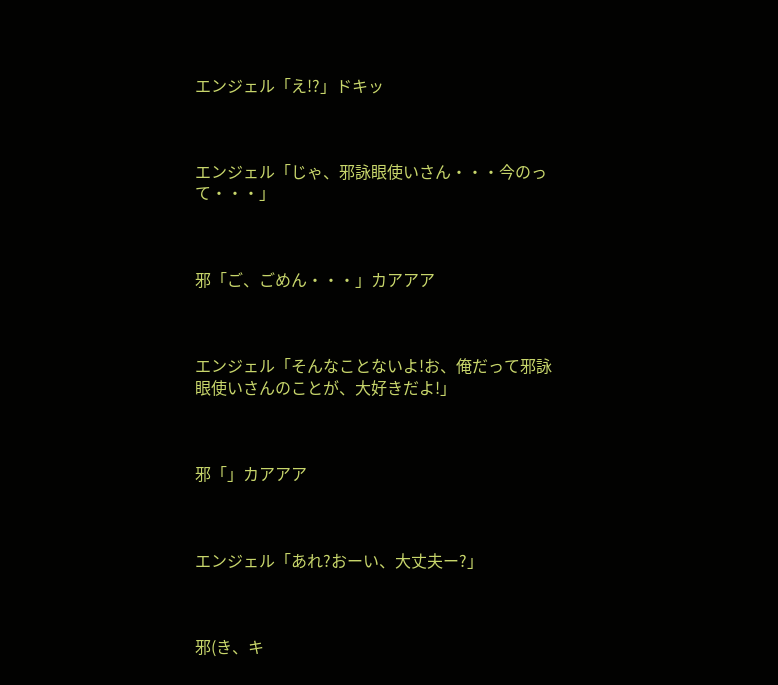エンジェル「え!?」ドキッ



エンジェル「じゃ、邪詠眼使いさん・・・今のって・・・」



邪「ご、ごめん・・・」カアアア



エンジェル「そんなことないよ!お、俺だって邪詠眼使いさんのことが、大好きだよ!」



邪「」カアアア



エンジェル「あれ?おーい、大丈夫ー?」



邪(き、キ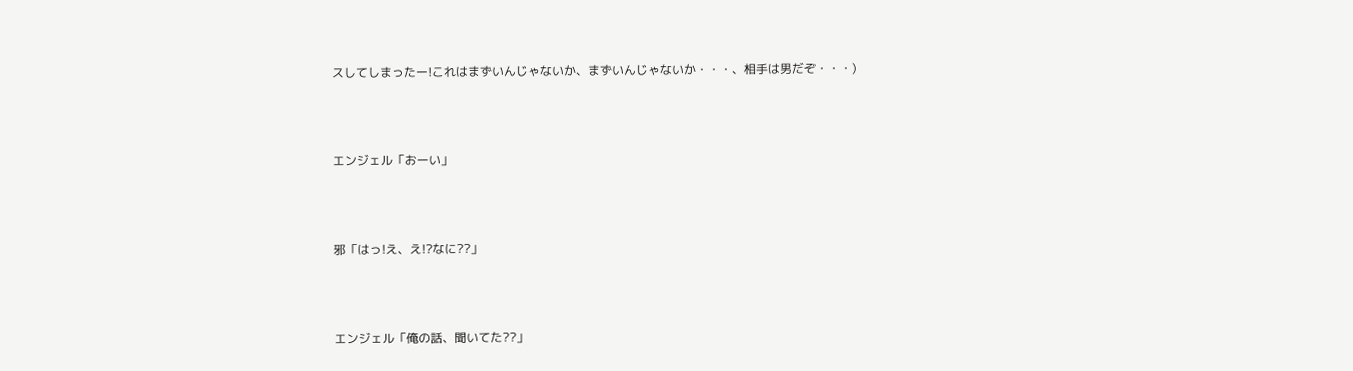スしてしまったー!これはまずいんじゃないか、まずいんじゃないか・・・、相手は男だぞ・・・)



エンジェル「おーい」



邪「はっ!え、え!?なに??」



エンジェル「俺の話、聞いてた??」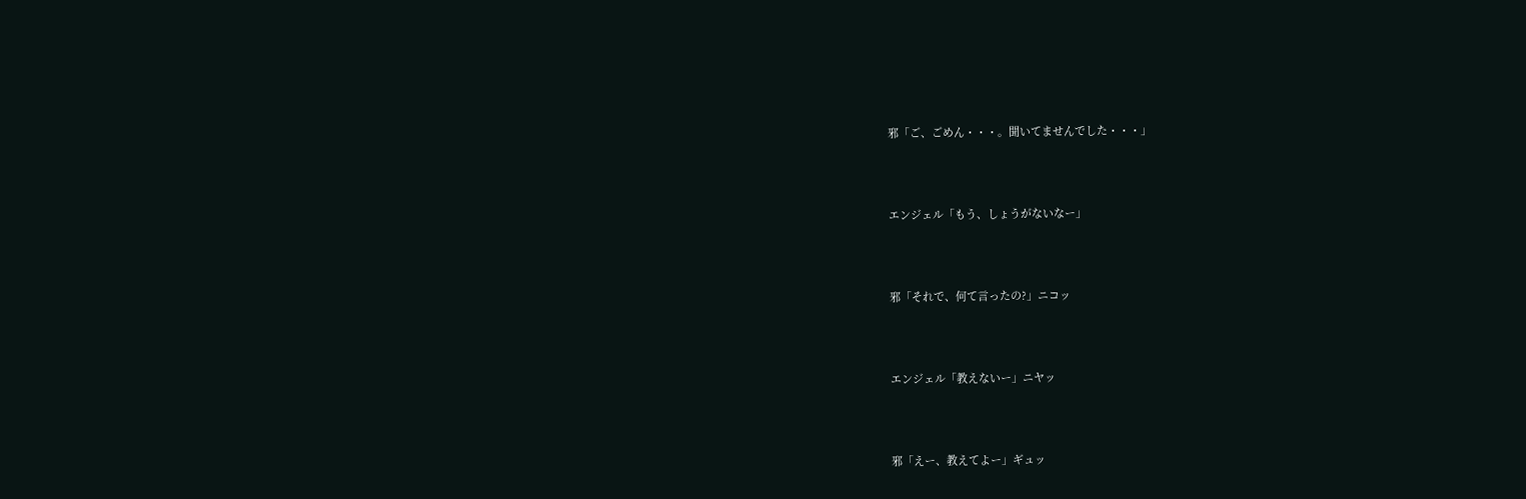邪「ご、ごめん・・・。聞いてませんでした・・・」



エンジェル「もう、しょうがないなー」



邪「それで、何て言ったの?」ニコッ



エンジェル「教えないー」ニヤッ



邪「えー、教えてよー」ギュッ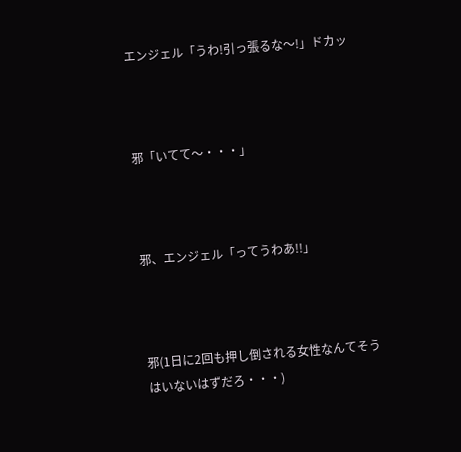エンジェル「うわ!引っ張るな〜!」ドカッ



邪「いてて〜・・・」



邪、エンジェル「ってうわあ!!」



邪(1日に2回も押し倒される女性なんてそうはいないはずだろ・・・)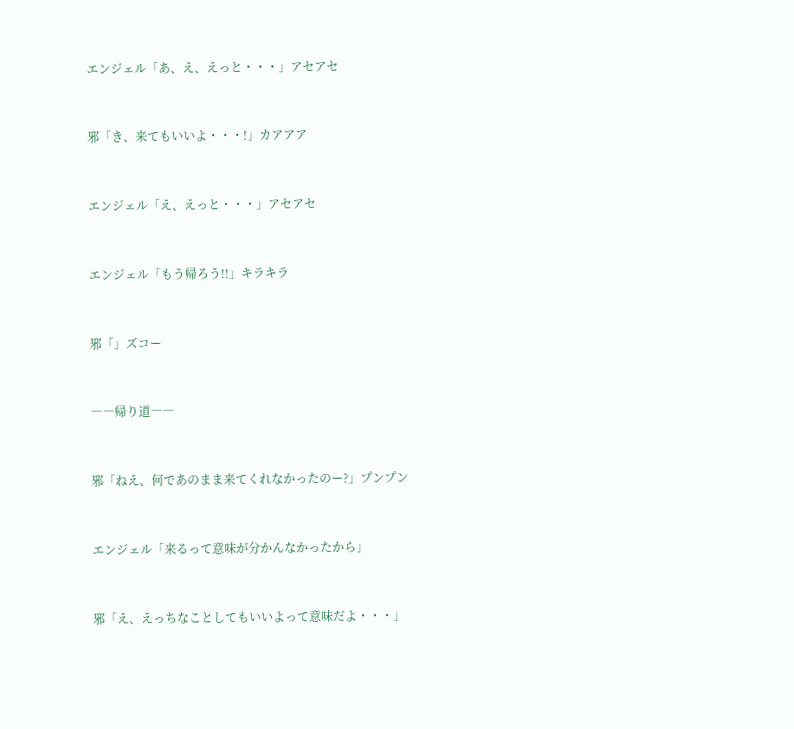エンジェル「あ、え、えっと・・・」アセアセ



邪「き、来てもいいよ・・・!」カアアア



エンジェル「え、えっと・・・」アセアセ



エンジェル「もう帰ろう!!」キラキラ



邪「」ズコー



――帰り道――



邪「ねえ、何であのまま来てくれなかったのー?」プンプン



エンジェル「来るって意味が分かんなかったから」



邪「え、えっちなことしてもいいよって意味だよ・・・」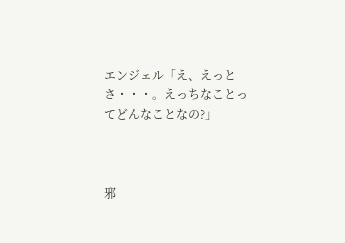エンジェル「え、えっとさ・・・。えっちなことってどんなことなの?」



邪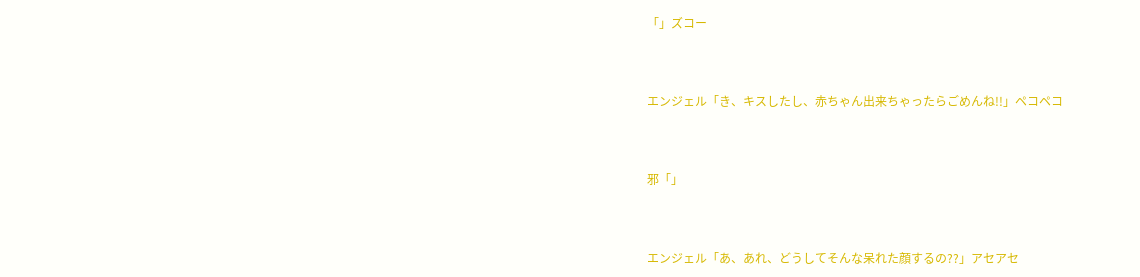「」ズコー



エンジェル「き、キスしたし、赤ちゃん出来ちゃったらごめんね!!」ペコペコ



邪「」



エンジェル「あ、あれ、どうしてそんな呆れた顔するの??」アセアセ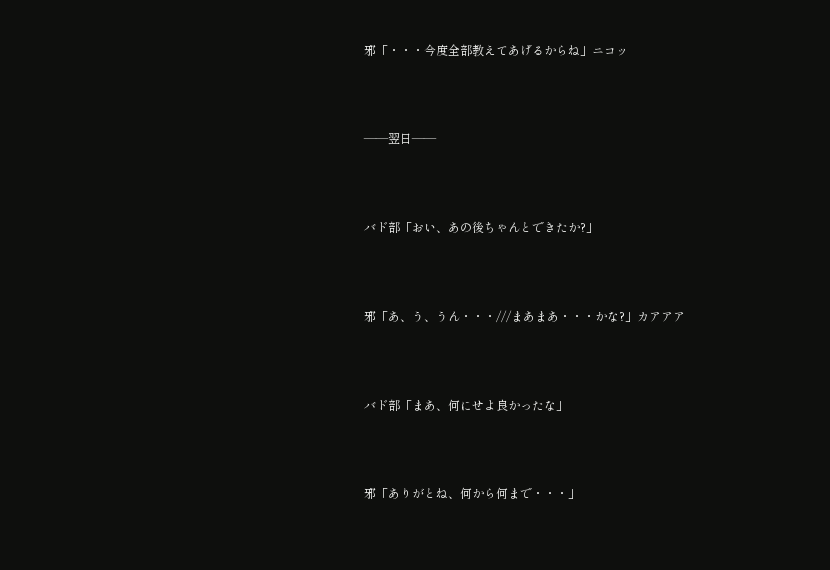邪「・・・今度全部教えてあげるからね」ニコッ



――翌日――



バド部「おい、あの後ちゃんとできたか?」



邪「あ、う、うん・・・///まあまあ・・・かな?」カアアア



バド部「まあ、何にせよ良かったな」



邪「ありがとね、何から何まで・・・」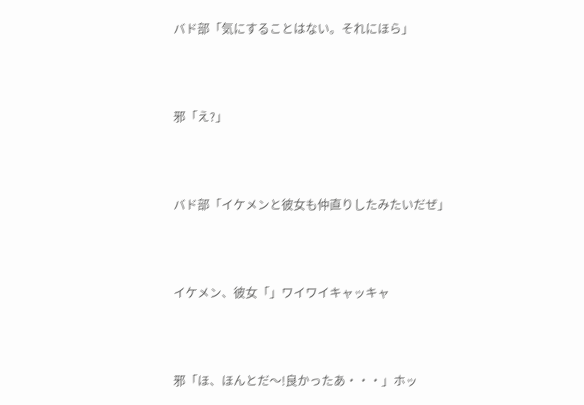バド部「気にすることはない。それにほら」



邪「え?」



バド部「イケメンと彼女も仲直りしたみたいだぜ」



イケメン、彼女「」ワイワイキャッキャ



邪「ほ、ほんとだ〜!良かったあ・・・」ホッ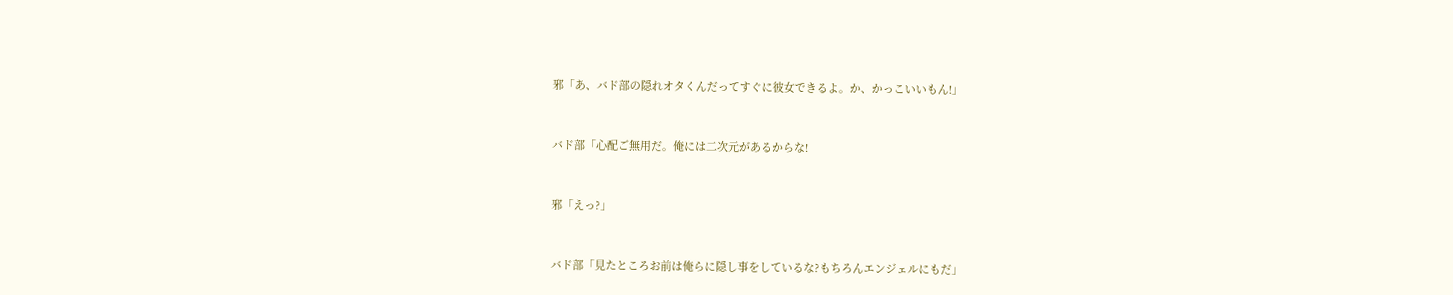邪「あ、バド部の隠れオタくんだってすぐに彼女できるよ。か、かっこいいもん!」



バド部「心配ご無用だ。俺には二次元があるからな!



邪「えっ?」



バド部「見たところお前は俺らに隠し事をしているな?もちろんエンジェルにもだ」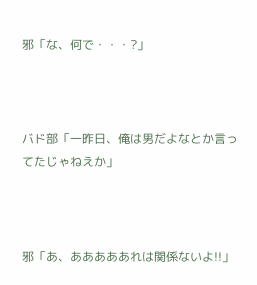邪「な、何で・・・?」



バド部「一昨日、俺は男だよなとか言ってたじゃねえか」



邪「あ、あああああれは関係ないよ!!」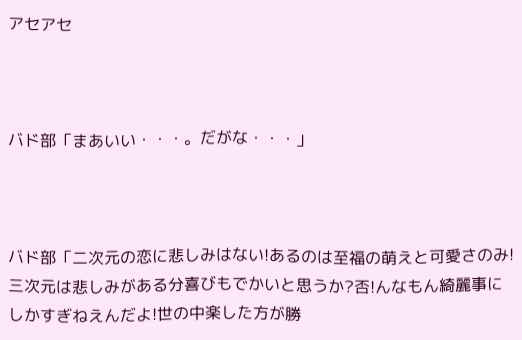アセアセ



バド部「まあいい・・・。だがな・・・」



バド部「二次元の恋に悲しみはない!あるのは至福の萌えと可愛さのみ!三次元は悲しみがある分喜びもでかいと思うか?否!んなもん綺麗事にしかすぎねえんだよ!世の中楽した方が勝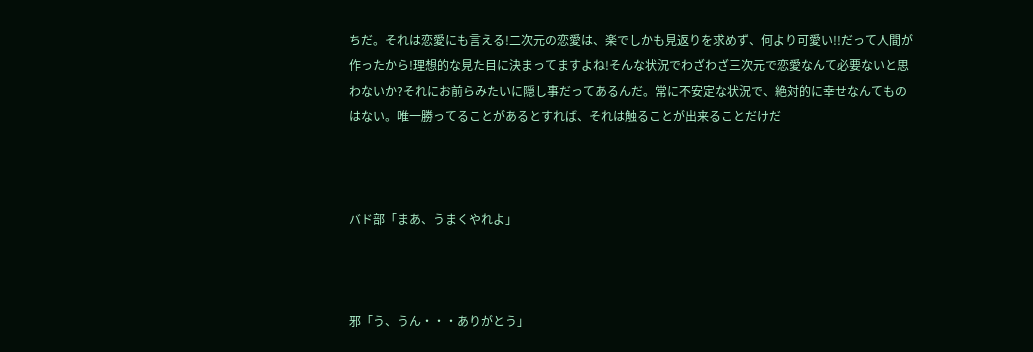ちだ。それは恋愛にも言える!二次元の恋愛は、楽でしかも見返りを求めず、何より可愛い!!だって人間が作ったから!理想的な見た目に決まってますよね!そんな状況でわざわざ三次元で恋愛なんて必要ないと思わないか?それにお前らみたいに隠し事だってあるんだ。常に不安定な状況で、絶対的に幸せなんてものはない。唯一勝ってることがあるとすれば、それは触ることが出来ることだけだ



バド部「まあ、うまくやれよ」



邪「う、うん・・・ありがとう」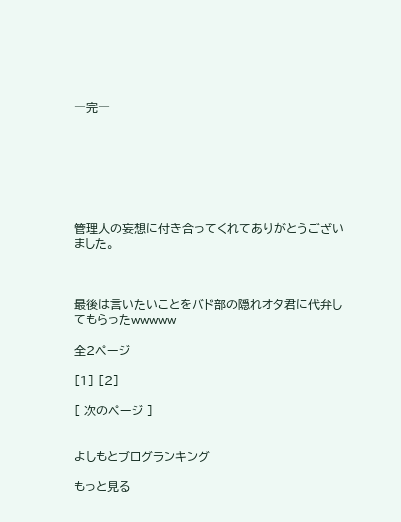―完―







管理人の妄想に付き合ってくれてありがとうございました。



最後は言いたいことをバド部の隠れオタ君に代弁してもらったwwwww

全2ページ

[1] [2]

[ 次のページ ]


よしもとブログランキング

もっと見る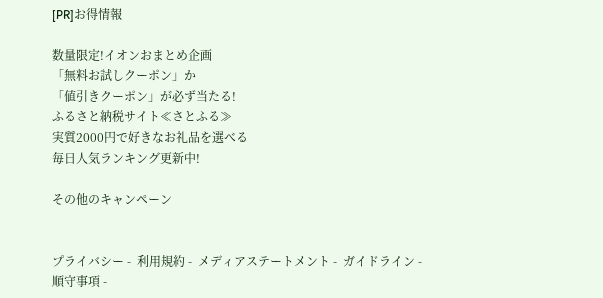[PR]お得情報

数量限定!イオンおまとめ企画
「無料お試しクーポン」か
「値引きクーポン」が必ず当たる!
ふるさと納税サイト≪さとふる≫
実質2000円で好きなお礼品を選べる
毎日人気ランキング更新中!

その他のキャンペーン


プライバシー -  利用規約 -  メディアステートメント -  ガイドライン -  順守事項 -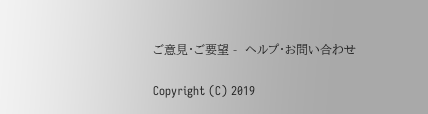ご意見・ご要望 -  ヘルプ・お問い合わせ

Copyright (C) 2019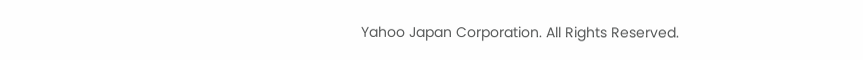Yahoo Japan Corporation. All Rights Reserved.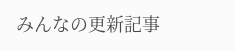みんなの更新記事